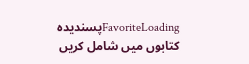FavoriteLoadingپسندیدہ کتابوں میں شامل کریں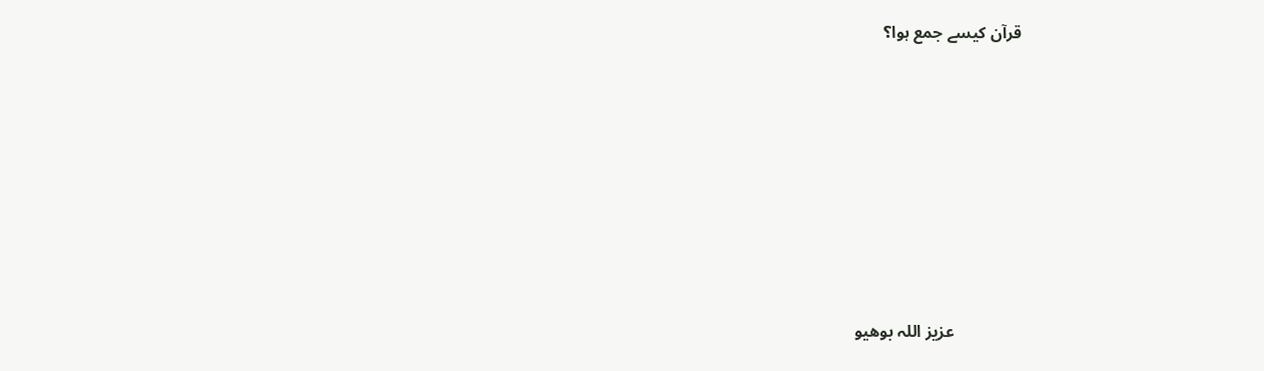قرآن کیسے جمع ہوا؟







                عزیز اللہ بوھیو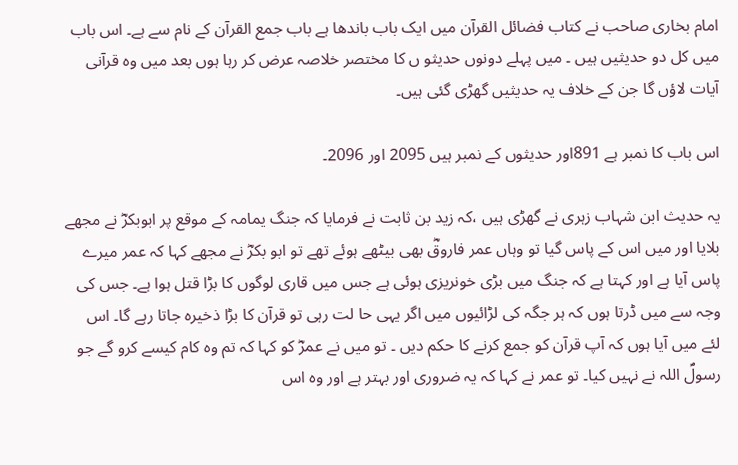امام بخاری صاحب نے کتاب فضائل القرآن میں ایک باب باندھا ہے باب جمع القرآن کے نام سے ہے۔ اس باب میں کل دو حدیثیں ہیں ۔ میں پہلے دونوں حدیثو ں کا مختصر خلاصہ عرض کر رہا ہوں بعد میں وہ قرآنی آیات لاؤں گا جن کے خلاف یہ حدیثیں گھڑی گئی ہیں۔

اس باب کا نمبر ہے 891اور حدیثوں کے نمبر ہیں 2095 اور 2096۔

یہ حدیث ابن شہاب زہری نے گھڑی ہیں ،کہ زید بن ثابت نے فرمایا کہ جنگ یمامہ کے موقع پر ابوبکرؓ نے مجھے بلایا اور میں اس کے پاس گیا تو وہاں عمر فاروقؓ بھی بیٹھے ہوئے تھے تو ابو بکرؓ نے مجھے کہا کہ عمر میرے پاس آیا ہے اور کہتا ہے کہ جنگ میں بڑی خونریزی ہوئی ہے جس میں قاری لوگوں کا بڑا قتل ہوا ہے۔ جس کی وجہ سے میں ڈرتا ہوں کہ ہر جگہ کی لڑائیوں میں اگر یہی حا لت رہی تو قرآن کا بڑا ذخیرہ جاتا رہے گا۔ اس لئے میں آیا ہوں کہ آپ قرآن کو جمع کرنے کا حکم دیں ۔ تو میں نے عمرؓ کو کہا کہ تم وہ کام کیسے کرو گے جو رسولؐ اللہ نے نہیں کیا۔ تو عمر نے کہا کہ یہ ضروری اور بہتر ہے اور وہ اس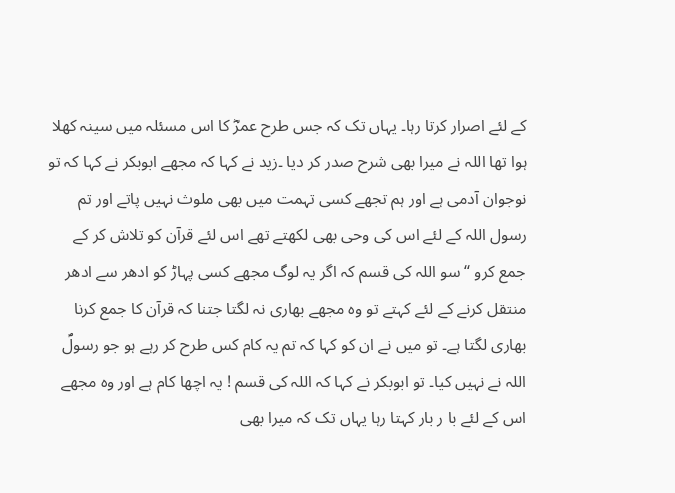کے لئے اصرار کرتا رہا۔ یہاں تک کہ جس طرح عمرؓ کا اس مسئلہ میں سینہ کھلا ہوا تھا اللہ نے میرا بھی شرح صدر کر دیا ۔زید نے کہا کہ مجھے ابوبکر نے کہا کہ تو نوجوان آدمی ہے اور ہم تجھے کسی تہمت میں بھی ملوث نہیں پاتے اور تم رسول اللہ کے لئے اس کی وحی بھی لکھتے تھے اس لئے قرآن کو تلاش کر کے جمع کرو ‘‘ سو اللہ کی قسم کہ اگر یہ لوگ مجھے کسی پہاڑ کو ادھر سے ادھر منتقل کرنے کے لئے کہتے تو وہ مجھے بھاری نہ لگتا جتنا کہ قرآن کا جمع کرنا بھاری لگتا ہے۔ تو میں نے ان کو کہا کہ تم یہ کام کس طرح کر رہے ہو جو رسولؐ اللہ نے نہیں کیا۔ تو ابوبکر نے کہا کہ اللہ کی قسم ! یہ اچھا کام ہے اور وہ مجھے اس کے لئے با ر بار کہتا رہا یہاں تک کہ میرا بھی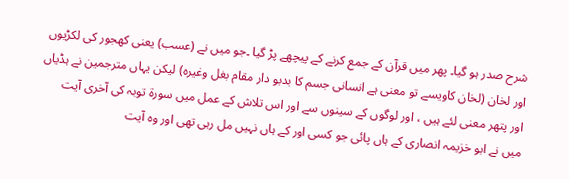شرح صدر ہو گیا۔ پھر میں قرآن کے جمع کرنے کے پیچھے پڑ گیا ۔جو میں نے (عسب) یعنی کھجور کی لکڑیوں اور لخان (لخان کاویسے تو معنی ہے انسانی جسم کا بدبو دار مقام بغل وغیرہ) لیکن یہاں مترجمین نے ہڈیاں اور پتھر معنی لئے ہیں ، اور لوگوں کے سینوں سے اور اس تلاش کے عمل میں سورۃ توبہ کی آخری آیت میں نے ابو خزیمہ انصاری کے ہاں پائی جو کسی اور کے ہاں نہیں مل رہی تھی اور وہ آیت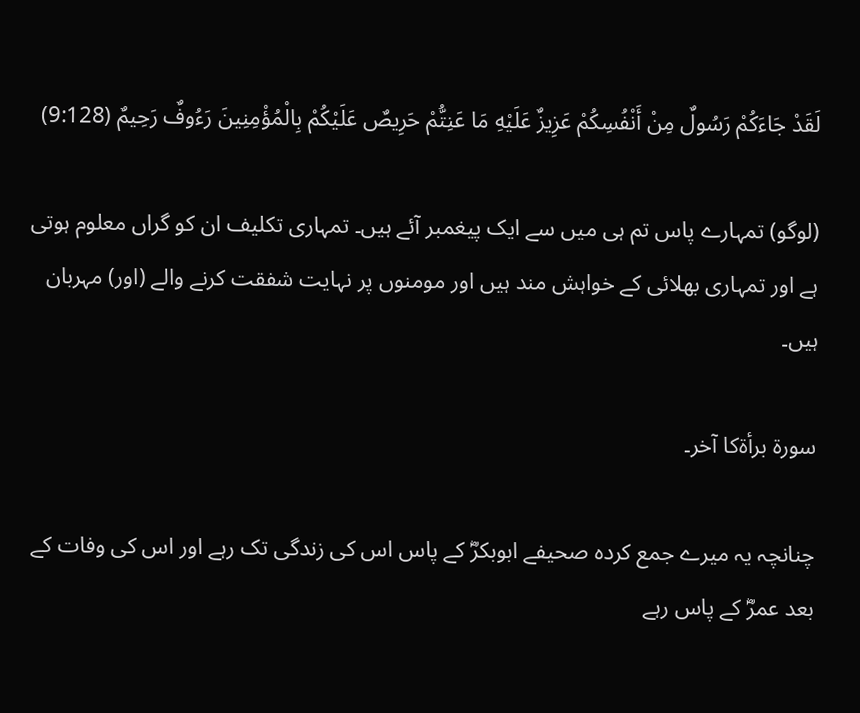لَقَدْ جَاءَكُمْ رَسُولٌ مِنْ أَنْفُسِكُمْ عَزِيزٌ عَلَيْهِ مَا عَنِتُّمْ حَرِيصٌ عَلَيْكُمْ بِالْمُؤْمِنِينَ رَءُوفٌ رَحِيمٌ (9:128)

(لوگو) تمہارے پاس تم ہی میں سے ایک پیغمبر آئے ہیں۔ تمہاری تکلیف ان کو گراں معلوم ہوتی ہے اور تمہاری بھلائی کے خواہش مند ہیں اور مومنوں پر نہایت شفقت کرنے والے (اور) مہربان ہیں۔

سورۃ برأۃکا آخر۔

چنانچہ یہ میرے جمع کردہ صحیفے ابوبکرؓ کے پاس اس کی زندگی تک رہے اور اس کی وفات کے بعد عمرؓ کے پاس رہے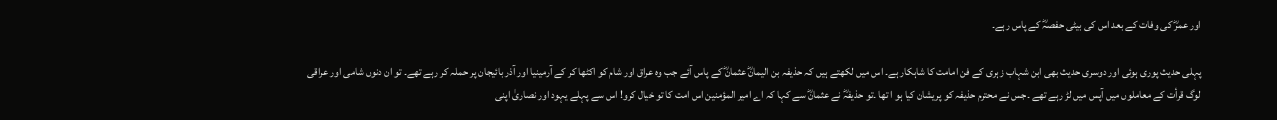اور عمرؓ کی وفات کے بعد اس کی بیٹی حفصہؓ کے پاس رہے۔

پہلی حدیث پوری ہوئی اور دوسری حدیث بھی ابن شہاب زہری کے فن امامت کا شاہکار ہے۔ اس میں لکھتے ہیں کہ حذیفہ بن الیمانؓ عثمانؓ کے پاس آئے جب وہ عراق اور شام کو اکٹھا کر کے آرمینیا اور آذر بائیجان پر حملہ کر رہے تھے۔ تو ان دنوں شامی اور عراقی لوگ قرأت کے معاملوں میں آپس میں لڑ رہے تھے ۔جس نے محترم حذیفہ کو پریشان کیا ہو ا تھا ۔تو حذیفہؓ نے عثمانؓ سے کہا کہ اے امیر المؤمنین اس امت کا تو خیال کرو! اس سے پہلے یہود اور نصاریٰ اپنی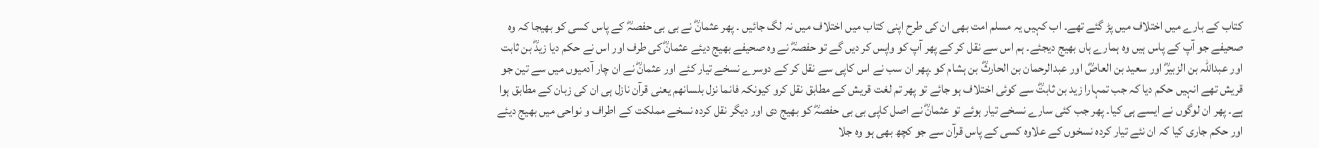کتاب کے بارے میں اختلاف میں پڑ گئے تھے۔ اب کہیں یہ مسلم امت بھی ان کی طرح اپنی کتاب میں اختلاف میں نہ لگ جائیں ۔ پھر عثمانؓ نے بی بی حفصہؓ کے پاس کسی کو بھیجا کہ وہ صحیفے جو آپ کے پاس ہیں وہ ہمارے ہاں بھیج دیجئے۔ ہم اس سے نقل کر کے پھر آپ کو واپس کر دیں گے تو حفصہؓ نے وہ صحیفے بھیج دیئے عثمانؓ کی طرف اور اس نے حکم دیا زیدؓ بن ثابت اور عبداللہ بن الزبیرؓ اور سعید بن العاصؓ اور عبدالرحمان بن الحارثؓ بن ہشام کو ۔پھر ان سب نے اس کاپی سے نقل کر کے دوسرے نسخے تیار کئے اور عثمانؓ نے ان چار آدمیوں میں سے تین جو قریش تھے انہیں حکم دیا کہ جب تمہارا زید بن ثابتؓ سے کوئی اختلاف ہو جائے تو پھر تم لغت قریش کے مطابق نقل کرو کیونکہ فانما نزل بلسانھم یعنی قرآن نازل ہی ان کی زبان کے مطابق ہوا ہے۔ پھر ان لوگوں نے ایسے ہی کیا۔ پھر جب کئی سارے نسخے تیار ہوئے تو عثمانؓ نے اصل کاپی بی بی حفصہؓ کو بھیج دی اور دیگر نقل کردہ نسخے مملکت کے اطراف و نواحی میں بھیج دیئے اور حکم جاری کیا کہ ان نئے تیار کردہ نسخوں کے علاوہ کسی کے پاس قرآن سے جو کچھ بھی ہو وہ جلا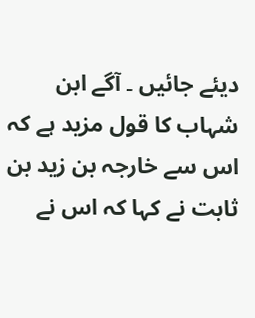دیئے جائیں ۔ آگے ابن شہاب کا قول مزید ہے کہ اس سے خارجہ بن زید بن ثابت نے کہا کہ اس نے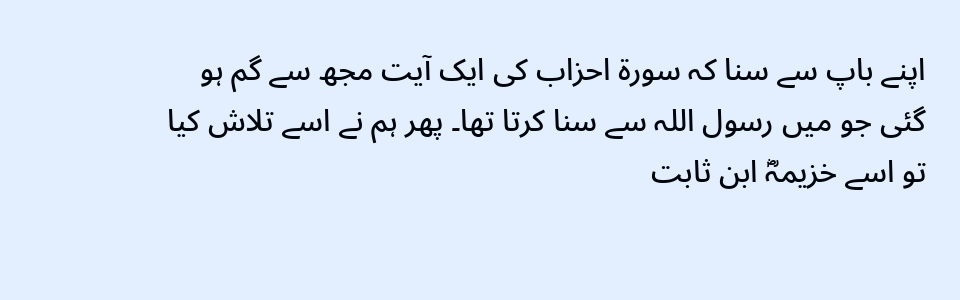اپنے باپ سے سنا کہ سورۃ احزاب کی ایک آیت مجھ سے گم ہو گئی جو میں رسول اللہ سے سنا کرتا تھا۔ پھر ہم نے اسے تلاش کیا تو اسے خزیمہؓ ابن ثابت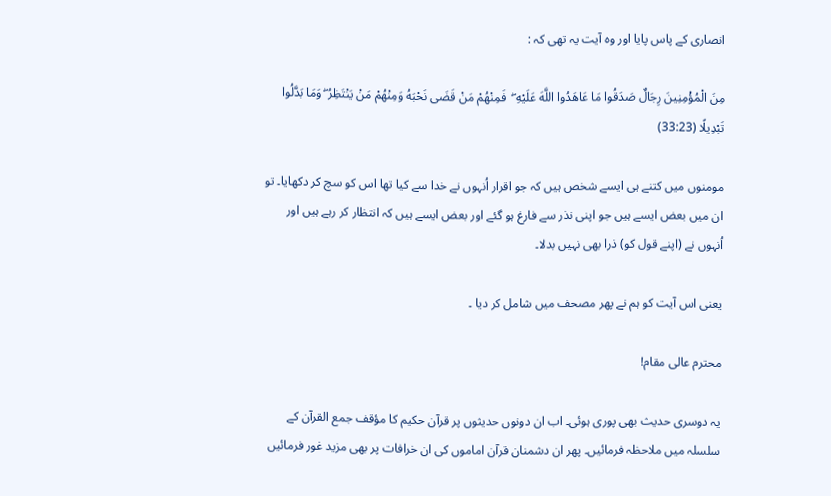انصاری کے پاس پایا اور وہ آیت یہ تھی کہ :

مِنَ الْمُؤْمِنِينَ رِجَالٌ صَدَقُوا مَا عَاهَدُوا اللَّهَ عَلَيْهِ ۖ  فَمِنْهُمْ مَنْ قَضَى نَحْبَهُ وَمِنْهُمْ مَنْ يَنْتَظِرُ ۖ وَمَا بَدَّلُوا تَبْدِيلًا (33:23)

مومنوں میں کتنے ہی ایسے شخص ہیں کہ جو اقرار اُنہوں نے خدا سے کیا تھا اس کو سچ کر دکھایا۔ تو ان میں بعض ایسے ہیں جو اپنی نذر سے فارغ ہو گئے اور بعض ایسے ہیں کہ انتظار کر رہے ہیں اور اُنہوں نے (اپنے قول کو) ذرا بھی نہیں بدلا۔

یعنی اس آیت کو ہم نے پھر مصحف میں شامل کر دیا ۔

محترم عالی مقام!

یہ دوسری حدیث بھی پوری ہوئی۔ اب ان دونوں حدیثوں پر قرآن حکیم کا مؤقف جمع القرآن کے سلسلہ میں ملاحظہ فرمائیں۔ پھر ان دشمنان قرآن اماموں کی ان خرافات پر بھی مزید غور فرمائیں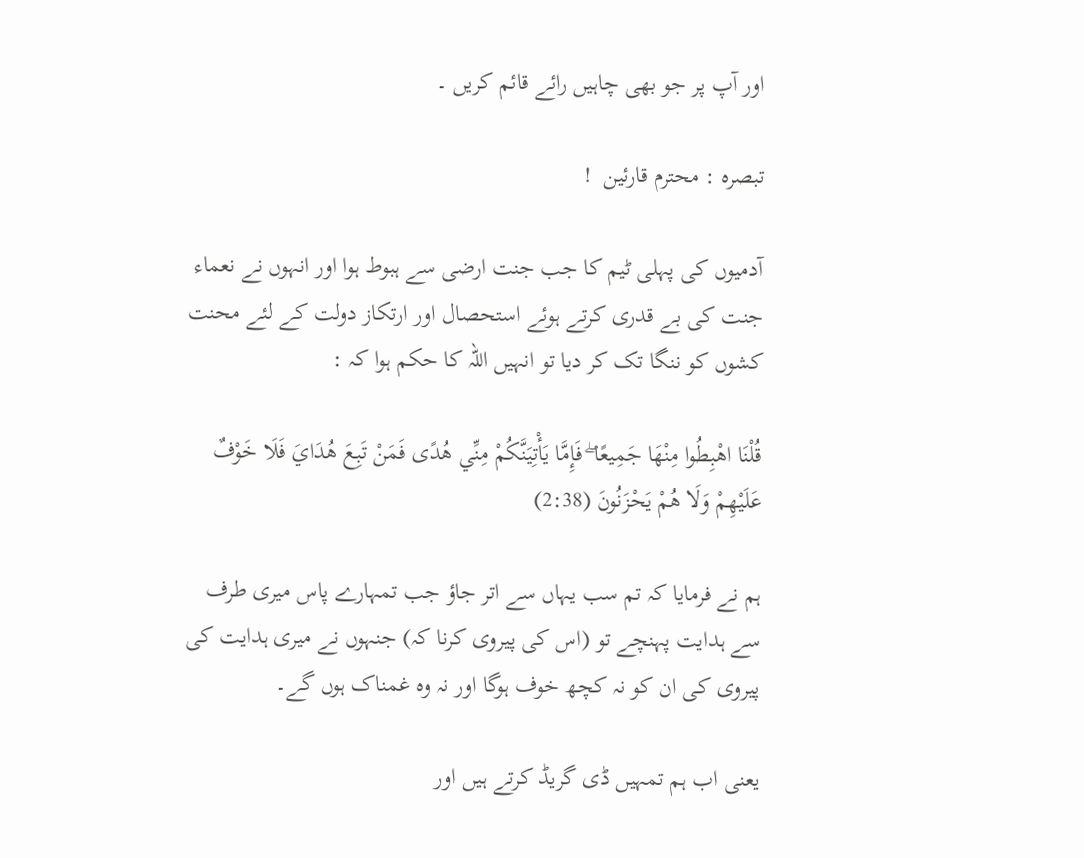اور آپ پر جو بھی چاہیں رائے قائم کریں ۔

تبصرہ : محترم قارئین  !

آدمیوں کی پہلی ٹیم کا جب جنت ارضی سے ہبوط ہوا اور انہوں نے نعماء جنت کی بے قدری کرتے ہوئے استحصال اور ارتکاز دولت کے لئے محنت کشوں کو ننگا تک کر دیا تو انہیں اللہ کا حکم ہوا کہ :

قُلْنَا اهْبِطُوا مِنْهَا جَمِيعًا ۖ فَإِمَّا يَأْتِيَنَّكُمْ مِنِّي هُدًى فَمَنْ تَبِعَ هُدَايَ فَلَا خَوْفٌ عَلَيْهِمْ وَلَا هُمْ يَحْزَنُونَ (2:38)

ہم نے فرمایا کہ تم سب یہاں سے اتر جاؤ جب تمہارے پاس میری طرف سے ہدایت پہنچے تو (اس کی پیروی کرنا کہ) جنہوں نے میری ہدایت کی پیروی کی ان کو نہ کچھ خوف ہوگا اور نہ وہ غمناک ہوں گے۔

یعنی اب ہم تمہیں ڈی گریڈ کرتے ہیں اور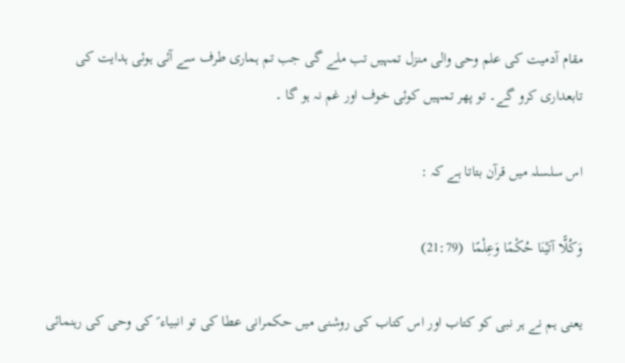مقام آدمیت کی علم وحی والی منزل تمہیں تب ملے گی جب تم ہماری طرف سے آئی ہوئی ہدایت کی تابعداری کرو گے۔ تو پھر تمہیں کوئی خوف اور غم نہ ہو گا ۔

اس سلسلہ میں قرآن بتاتا ہے کہ :

وَكُلًّا آتَيْنَا حُكْمًا وَعِلْمًا  (21:79)

یعنی ہم نے ہر نبی کو کتاب اور اس کتاب کی روشنی میں حکمرانی عطا کی تو انبیاء ؑ کی وحی کی رہنمائی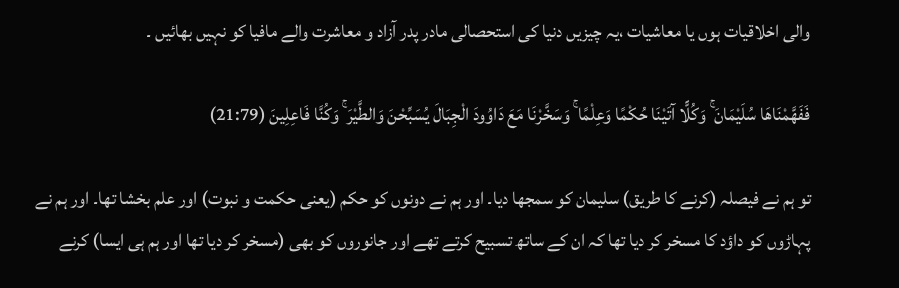والی اخلاقیات ہوں یا معاشیات ،یہ چیزیں دنیا کی استحصالی مادر پدر آزاد و معاشرت والے مافیا کو نہیں بھائیں ۔

فَفَهَّمْنَاهَا سُلَيْمَانَ ۚ وَكُلًّا آتَيْنَا حُكْمًا وَعِلْمًا ۚ وَسَخَّرْنَا مَعَ دَاوُودَ الْجِبَالَ يُسَبِّحْنَ وَالطَّيْرَ ۚ وَكُنَّا فَاعِلِينَ (21:79)

تو ہم نے فیصلہ (کرنے کا طریق) سلیمان کو سمجھا دیا۔ اور ہم نے دونوں کو حکم (یعنی حکمت و نبوت) اور علم بخشا تھا۔ اور ہم نے پہاڑوں کو داؤد کا مسخر کر دیا تھا کہ ان کے ساتھ تسبیح کرتے تھے اور جانوروں کو بھی (مسخر کر دیا تھا اور ہم ہی ایسا) کرنے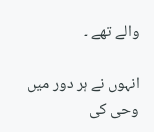والے تھے ۔

انہوں نے ہر دور میں وحی کی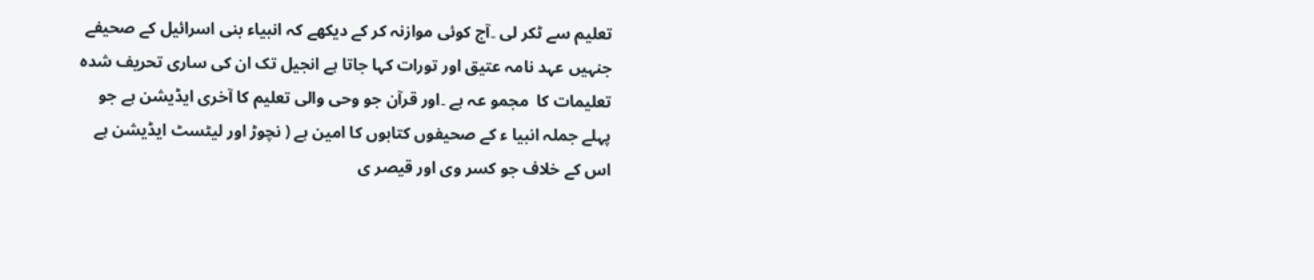تعلیم سے ٹکر لی ۔آج کوئی موازنہ کر کے دیکھے کہ انبیاء بنی اسرائیل کے صحیفے جنہیں عہد نامہ عتیق اور تورات کہا جاتا ہے انجیل تک ان کی ساری تحریف شدہ تعلیمات کا  مجمو عہ ہے ۔اور قرآن جو وحی والی تعلیم کا آخری ایڈیشن ہے جو پہلے جملہ انبیا ء کے صحیفوں کتابوں کا امین ہے ( نچوڑ اور لیٹسٹ ایڈیشن ہے اس کے خلاف جو کسر وی اور قیصر ی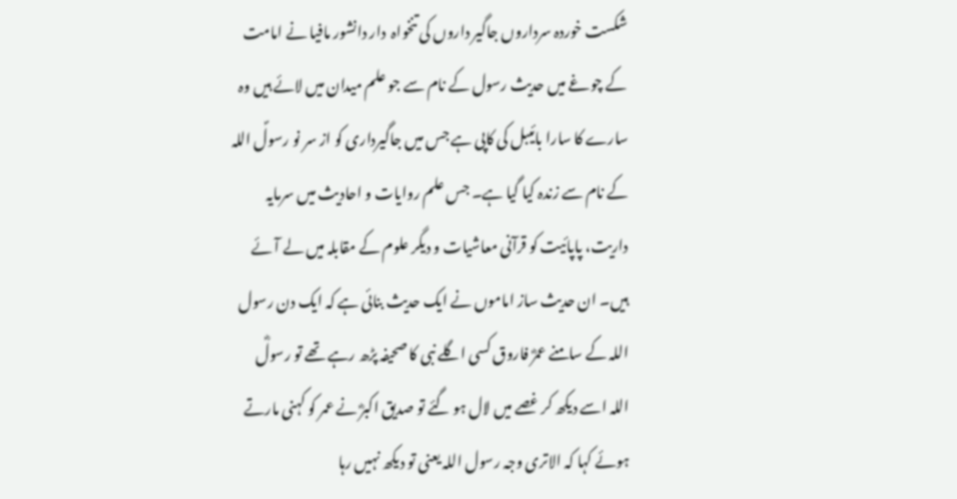شکست خوردہ سرداروں جاگیر داروں کی تنخواہ  دار دانشور مافیا نے امامت کے چوغے میں حدیث رسول کے نام سے جو علم میدان میں لائے ہیں وہ سارے کا سارا بائیبل کی کاپی ہے جس میں جاگیرداری کو از سر نو رسولؐ اللہ کے نام سے زندہ کیا گیا ہے۔ جس علم روایات و احادیث میں سرمایہ داریت، پاپائیت کو قرآنی معاشیات و دیگر علوم کے مقابلہ میں لے آئے ہیں۔ ان حدیث ساز اماموں نے ایک حدیث بنائی ہے کہ ایک دن رسول اللہ کے سامنے عمرؓ فاروق کسی اگلے نبی کا صحیفہ پڑھ رہے تھے تو رسولؓ اللہ اسے دیکھ کر غصے میں لال ہو گئے تو صدیق اکبرؓ نے عمر کو کہنی مارتے ہوئے کہا کہ الاتری وجہ رسول اللہ یعنی تو دیکھ نہیں رہا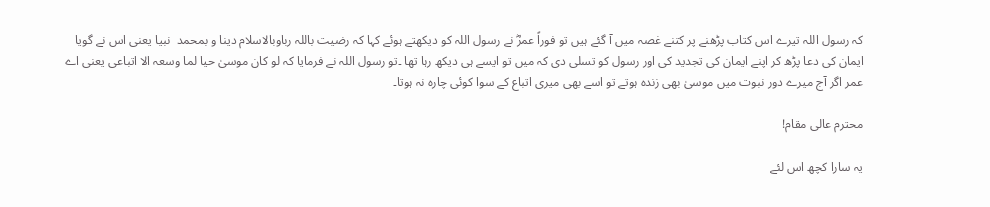کہ رسول اللہ تیرے اس کتاب پڑھنے پر کتنے غصہ میں آ گئے ہیں تو فوراً عمرؓ نے رسول اللہ کو دیکھتے ہوئے کہا کہ رضیت باللہ رباوبالاسلام دینا و بمحمد  نبیا یعنی اس نے گویا ایمان کی دعا پڑھ کر اپنے ایمان کی تجدید کی اور رسول کو تسلی دی کہ میں تو ایسے ہی دیکھ رہا تھا ۔تو رسول اللہ نے فرمایا کہ لو کان موسیٰ حیا لما وسعہ الا اتباعی یعنی اے عمر اگر آج میرے دور نبوت میں موسیٰ بھی زندہ ہوتے تو اسے بھی میری اتباع کے سوا کوئی چارہ نہ ہوتا۔

محترم عالی مقام!

یہ سارا کچھ اس لئے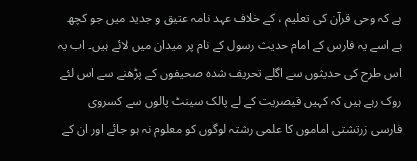ہے کہ وحی قرآن کی تعلیم ، کے خلاف عہد نامہ عتیق و جدید میں جو کچھ ہے اسے یہ فارس کے امام حدیث رسول کے نام پر میدان میں لائے ہیں۔ اب یہ اس طرح کی حدیثوں سے اگلے تحریف شدہ صحیفوں کے پڑھنے سے اس لئے روک رہے ہیں کہ کہیں قیصریت کے لے پالک سینٹ پالوں سے کسروی فارسی زرتشتی اماموں کا علمی رشتہ لوگوں کو معلوم نہ ہو جائے اور ان کے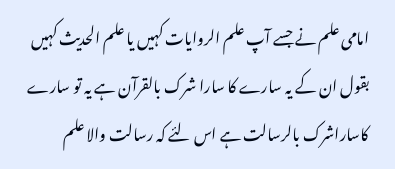امامی علم نے جسے آپ علم الروایات کہیں یا علم الحدیث کہیں بقول ان کے یہ سارے کا سارا شرک بالقرآن ہے یہ تو سارے کاساراشرک بالرسالت ہے اس لئے کہ رسالت والا علم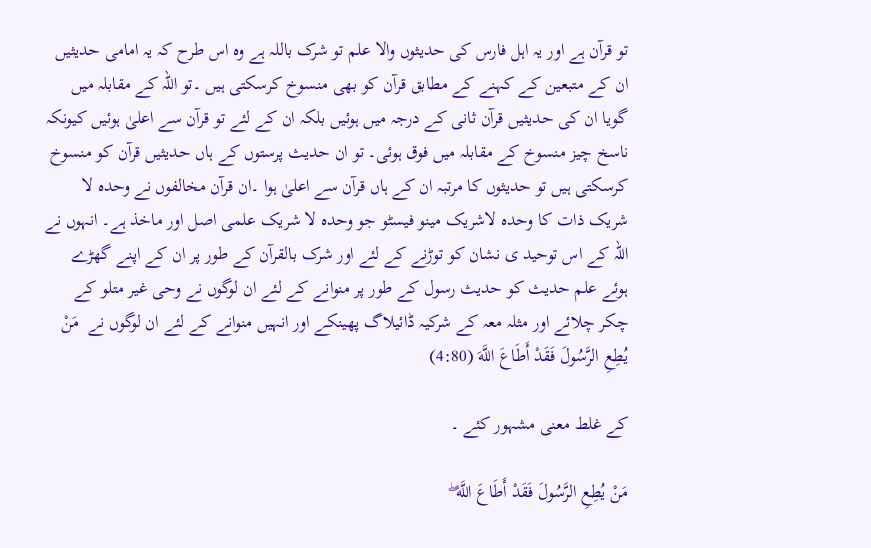تو قرآن ہے اور یہ اہل فارس کی حدیثوں والا علم تو شرک باللہ ہے وہ اس طرح کہ یہ امامی حدیثیں ان کے متبعین کے کہنے کے مطابق قرآن کو بھی منسوخ کرسکتی ہیں ۔تو اللہ کے مقابلہ میں گویا ان کی حدیثیں قرآن ثانی کے درجہ میں ہوئیں بلکہ ان کے لئے تو قرآن سے اعلیٰ ہوئیں کیونکہ ناسخ چیز منسوخ کے مقابلہ میں فوق ہوئی۔ تو ان حدیث پرستوں کے ہاں حدیثیں قرآن کو منسوخ کرسکتی ہیں تو حدیثوں کا مرتبہ ان کے ہاں قرآن سے اعلیٰ ہوا ۔ان قرآن مخالفوں نے وحدہ لا شریک ذات کا وحدہ لاشریک مینو فیسٹو جو وحدہ لا شریک علمی اصل اور ماخذ ہے۔ انہوں نے اللہ کے اس توحید ی نشان کو توڑنے کے لئے اور شرک بالقرآن کے طور پر ان کے اپنے گھڑے ہوئے علم حدیث کو حدیث رسول کے طور پر منوانے کے لئے ان لوگوں نے وحی غیر متلو کے چکر چلائے اور مثلہ معہ کے شرکیہ ڈائیلاگ پھینکے اور انہیں منوانے کے لئے ان لوگوں نے  مَنْ يُطِعِ الرَّسُولَ فَقَدْ أَطَاعَ اللَّهَ (4:80)

کے غلط معنی مشہور کئے ۔

مَنْ يُطِعِ الرَّسُولَ فَقَدْ أَطَاعَ اللَّهَ ۖ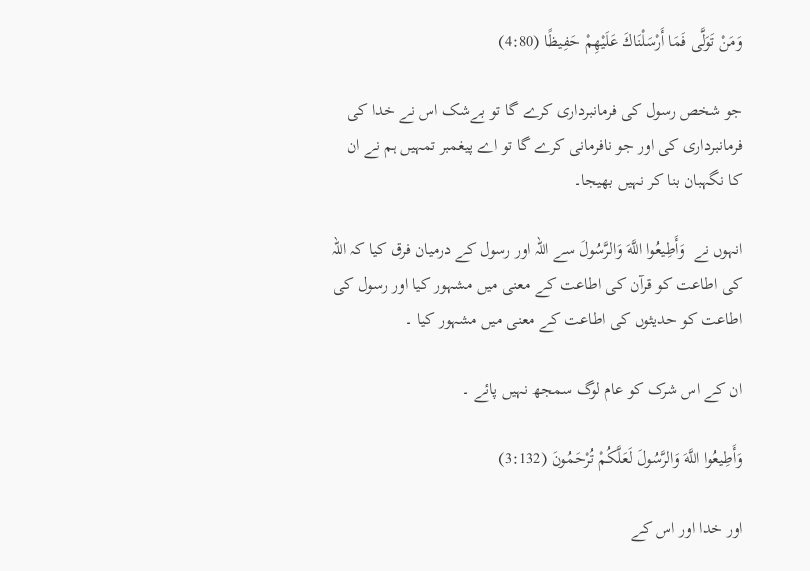وَمَنْ تَوَلَّى فَمَا أَرْسَلْنَاكَ عَلَيْهِمْ حَفِيظًا (4:80)

جو شخص رسول کی فرمانبرداری کرے گا تو بےشک اس نے خدا کی فرمانبرداری کی اور جو نافرمانی کرے گا تو اے پیغمبر تمہیں ہم نے ان کا نگہبان بنا کر نہیں بھیجا۔

انہوں نے  وَأَطِيعُوا اللَّهَ وَالرَّسُولَ سے اللہ اور رسول کے درمیان فرق کیا کہ اللہ کی اطاعت کو قرآن کی اطاعت کے معنی میں مشہور کیا اور رسول کی اطاعت کو حدیثوں کی اطاعت کے معنی میں مشہور کیا ۔

ان کے اس شرک کو عام لوگ سمجھ نہیں پائے ۔

وَأَطِيعُوا اللَّهَ وَالرَّسُولَ لَعَلَّكُمْ تُرْحَمُونَ (3:132)

اور خدا اور اس کے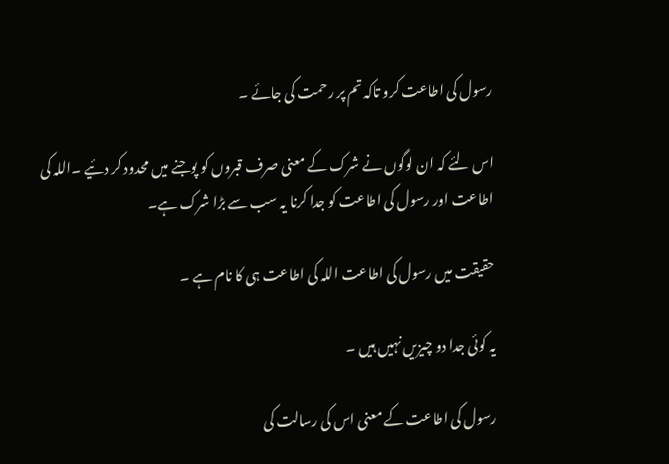رسول کی اطاعت کرو تاکہ تم پر رحمت کی جائے ۔

اس لئے کہ ان لوگوں نے شرک کے معنی صرف قبروں کو پوجنے میں محدود کر دئیے ۔اللہ کی اطاعت اور رسول کی اطاعت کو جدا کرنا یہ سب سے بڑا شرک ہے۔

حقیقت میں رسول کی اطاعت اللہ کی اطاعت ہی کا نام ہے ۔

یہ کوئی جدا دو چیزیں نہیں ہیں ۔

رسول کی اطاعت کے معنی اس کی رسالت کی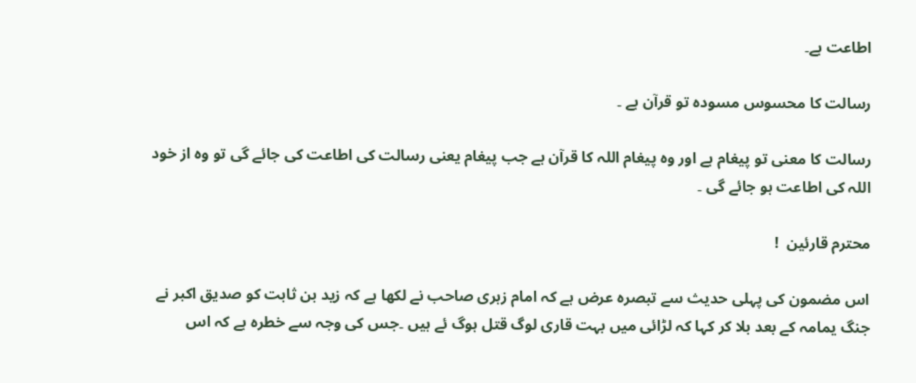اطاعت ہے۔

رسالت کا محسوس مسودہ تو قرآن ہے ۔

رسالت کا معنی تو پیغام ہے اور وہ پیغام اللہ کا قرآن ہے جب پیغام یعنی رسالت کی اطاعت کی جائے گی تو وہ از خود اللہ کی اطاعت ہو جائے گی ۔

محترم قارئین  !

اس مضمون کی پہلی حدیث سے تبصرہ عرض ہے کہ امام زہری صاحب نے لکھا ہے کہ زید بن ثابت کو صدیق اکبر نے جنگ یمامہ کے بعد بلا کر کہا کہ لڑائی میں بہت قاری لوگ قتل ہوگ ئے ہیں ۔جس کی وجہ سے خطرہ ہے کہ اس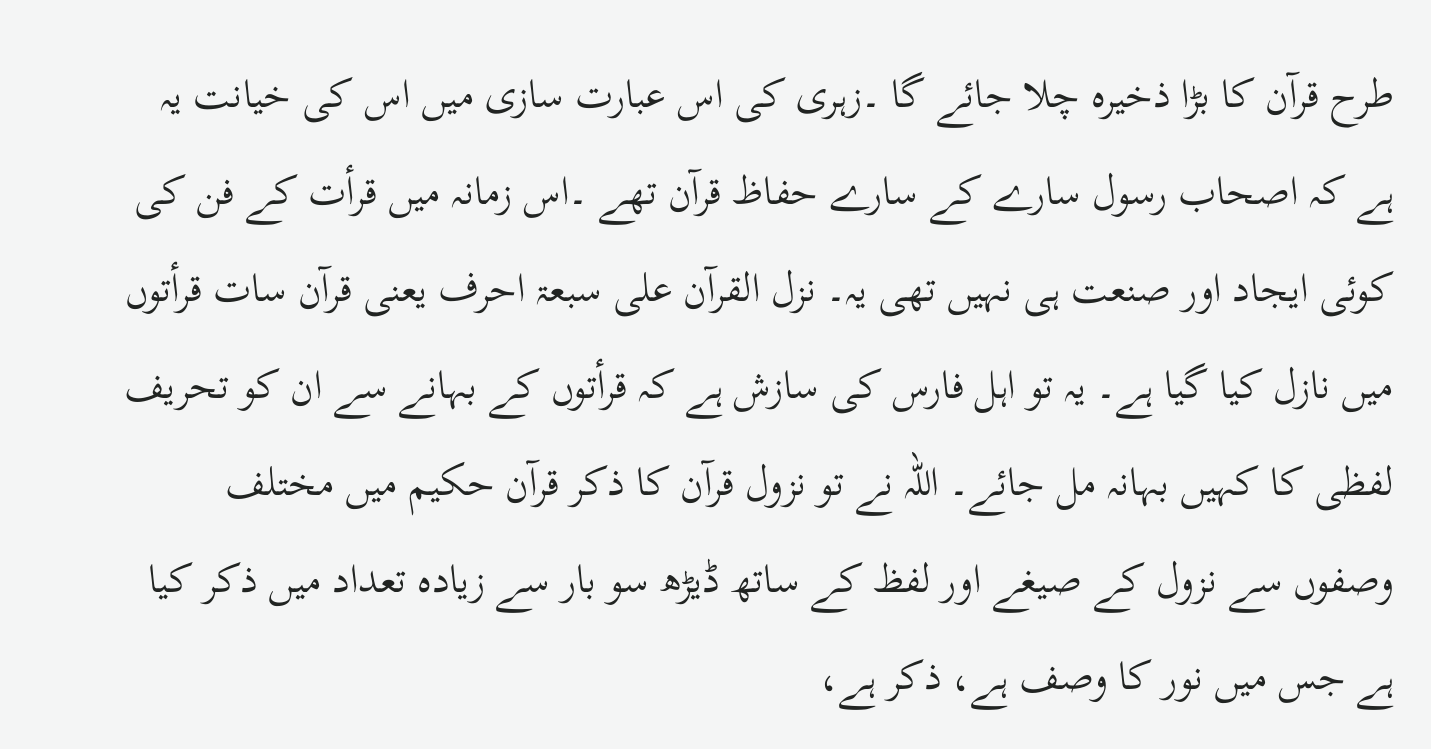طرح قرآن کا بڑا ذخیرہ چلا جائے گا ۔زہری کی اس عبارت سازی میں اس کی خیانت یہ ہے کہ اصحاب رسول سارے کے سارے حفاظ قرآن تھے ۔اس زمانہ میں قرأت کے فن کی کوئی ایجاد اور صنعت ہی نہیں تھی یہ۔ نزل القرآن علی سبعۃ احرف یعنی قرآن سات قرأتوں میں نازل کیا گیا ہے۔ یہ تو اہل فارس کی سازش ہے کہ قرأتوں کے بہانے سے ان کو تحریف لفظی کا کہیں بہانہ مل جائے۔ اللہ نے تو نزول قرآن کا ذکر قرآن حکیم میں مختلف وصفوں سے نزول کے صیغے اور لفظ کے ساتھ ڈیڑھ سو بار سے زیادہ تعداد میں ذکر کیا ہے جس میں نور کا وصف ہے، ذکر ہے،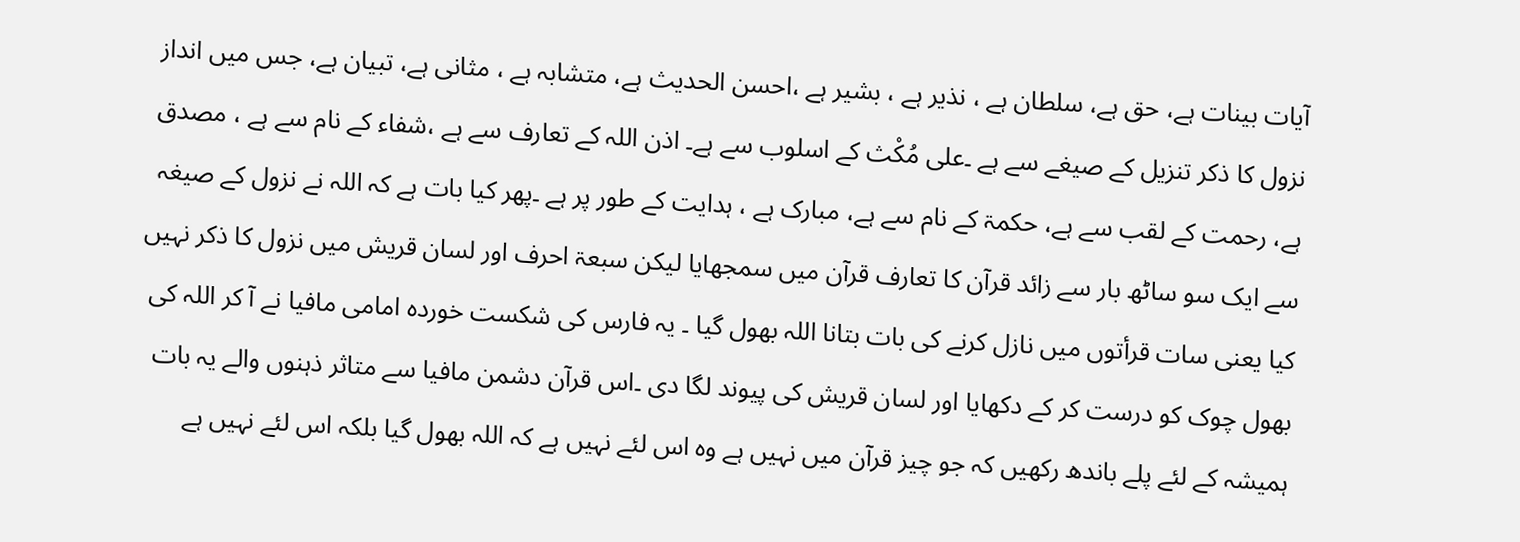آیات بینات ہے، حق ہے، سلطان ہے ، نذیر ہے ، بشیر ہے ،احسن الحدیث ہے، متشابہ ہے ، مثانی ہے، تبیان ہے، جس میں انداز نزول کا ذکر تنزیل کے صیغے سے ہے ۔علی مُکْث کے اسلوب سے ہے۔ اذن اللہ کے تعارف سے ہے ،شفاء کے نام سے ہے ، مصدق ہے، رحمت کے لقب سے ہے، حکمۃ کے نام سے ہے، مبارک ہے ، ہدایت کے طور پر ہے ۔پھر کیا بات ہے کہ اللہ نے نزول کے صیغہ سے ایک سو ساٹھ بار سے زائد قرآن کا تعارف قرآن میں سمجھایا لیکن سبعۃ احرف اور لسان قریش میں نزول کا ذکر نہیں کیا یعنی سات قرأتوں میں نازل کرنے کی بات بتانا اللہ بھول گیا ۔ یہ فارس کی شکست خوردہ امامی مافیا نے آ کر اللہ کی بھول چوک کو درست کر کے دکھایا اور لسان قریش کی پیوند لگا دی ۔اس قرآن دشمن مافیا سے متاثر ذہنوں والے یہ بات ہمیشہ کے لئے پلے باندھ رکھیں کہ جو چیز قرآن میں نہیں ہے وہ اس لئے نہیں ہے کہ اللہ بھول گیا بلکہ اس لئے نہیں ہے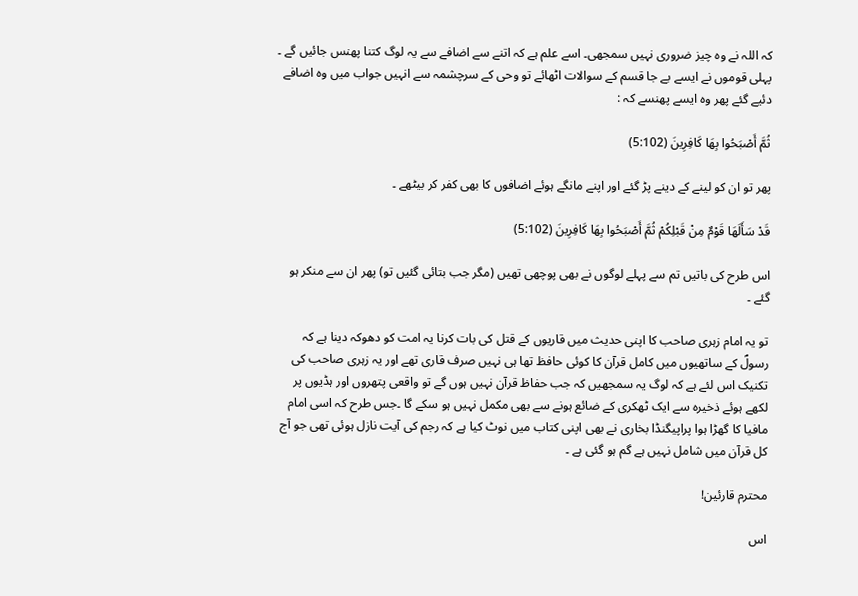کہ اللہ نے وہ چیز ضروری نہیں سمجھی۔ اسے علم ہے کہ اتنے سے اضافے سے یہ لوگ کتنا پھنس جائیں گے ۔ پہلی قوموں نے ایسے بے جا قسم کے سوالات اٹھائے تو وحی کے سرچشمہ سے انہیں جواب میں وہ اضافے دئیے گئے پھر وہ ایسے پھنسے کہ :

ثُمَّ أَصْبَحُوا بِهَا كَافِرِينَ (5:102)

پھر تو ان کو لینے کے دینے پڑ گئے اور اپنے مانگے ہوئے اضافوں کا بھی کفر کر بیٹھے ۔

قَدْ سَأَلَهَا قَوْمٌ مِنْ قَبْلِكُمْ ثُمَّ أَصْبَحُوا بِهَا كَافِرِينَ (5:102)

اس طرح کی باتیں تم سے پہلے لوگوں نے بھی پوچھی تھیں (مگر جب بتائی گئیں تو) پھر ان سے منکر ہو گئے ۔

تو یہ امام زہری صاحب کا اپنی حدیث میں قاریوں کے قتل کی بات کرنا یہ امت کو دھوکہ دینا ہے کہ رسولؐ کے ساتھیوں میں کامل قرآن کا کوئی حافظ تھا ہی نہیں صرف قاری تھے اور یہ زہری صاحب کی تکنیک اس لئے ہے کہ لوگ یہ سمجھیں کہ جب حفاظ قرآن نہیں ہوں گے تو واقعی پتھروں اور ہڈیوں پر لکھے ہوئے ذخیرہ سے ایک ٹھکری کے ضائع ہونے سے بھی مکمل نہیں ہو سکے گا ۔جس طرح کہ اسی امام مافیا کا گھڑا ہوا پراپیگنڈا بخاری نے بھی اپنی کتاب میں نوٹ کیا ہے کہ رجم کی آیت نازل ہوئی تھی جو آج کل قرآن میں شامل نہیں ہے گم ہو گئی ہے ۔

محترم قارئین!

اس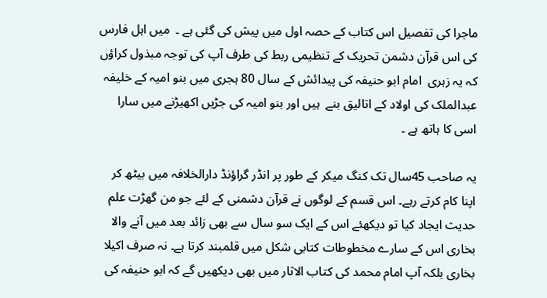ماجرا کی تفصیل اس کتاب کے حصہ اول میں پیش کی گئی ہے ۔  میں اہل فارس کی اس قرآن دشمن تحریک کے تنظیمی ربط کی طرف آپ کی توجہ مبذول کراؤں کہ یہ زہری  امام ابو حنیفہ کی پیدائش کے سال 80 ہجری میں بنو امیہ کے خلیفہ عبدالملک کی اولاد کے اتالیق بنے  ہیں اور بنو امیہ کی جڑیں اکھیڑنے میں سارا اسی کا ہاتھ ہے ۔

یہ صاحب 45سال تک کنگ میکر کے طور پر انڈر گراؤنڈ دارالخلافہ میں بیٹھ کر اپنا کام کرتے رہے۔ اس قسم کے لوگوں نے قرآن دشمنی کے لئے جو من گھڑت علم حدیث ایجاد کیا تو دیکھئے اس کے ایک سو سال سے بھی زائد بعد میں آنے والا بخاری اس کے سارے مخطوطات کتابی شکل میں قلمبند کرتا ہے۔ نہ صرف اکیلا بخاری بلکہ آپ امام محمد کی کتاب الاثار میں بھی دیکھیں گے کہ ابو حنیفہ کی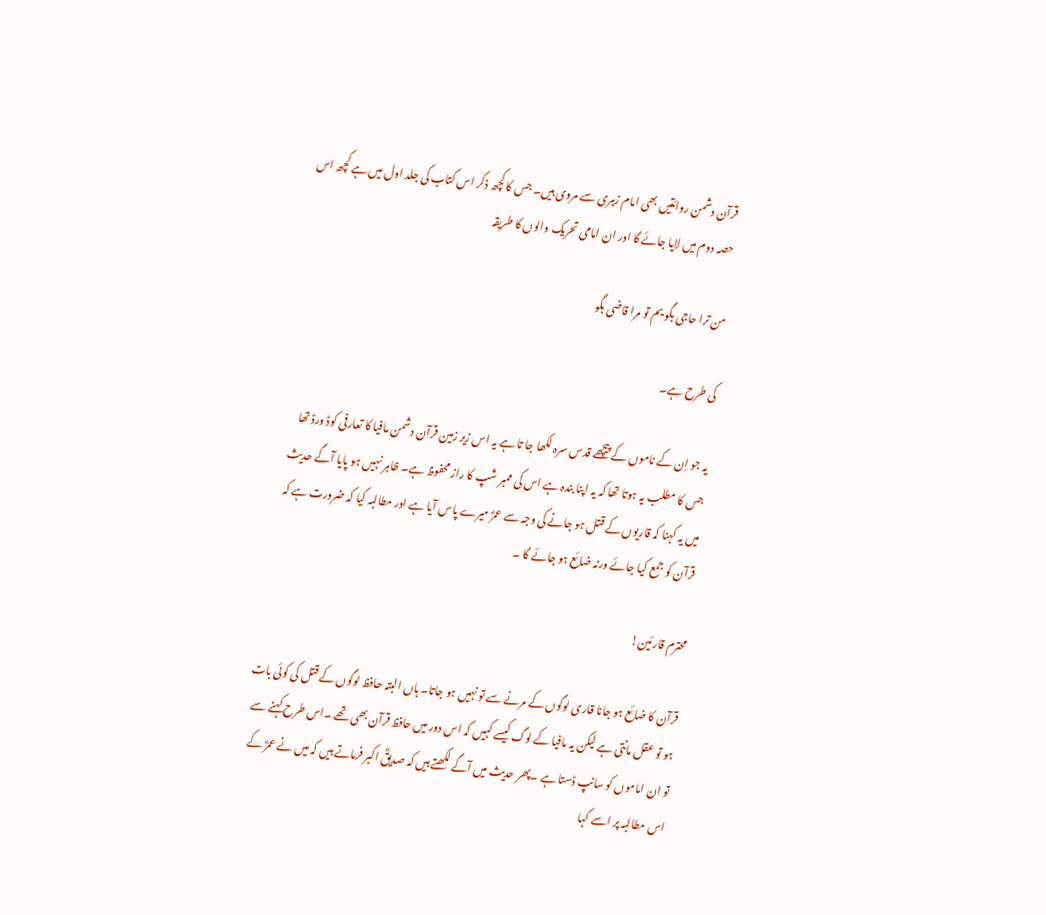قرآن دشمن روائتیں بھی امام زہری سے مروی ہیں۔ جس کا کچھ ذکر اس کتاب کی جلد اول میں ہے کچھ اس حصہ دوم میں لایا جائے گا اور ان امامی تحریک والوں کا طریقہ

من ترا حاجی بگو یم تو مرا قاضی بگو

کی طرح ہے۔

یہ جو اِن کے ناموں کے پیچھے قدس سرہ لکھا جا تا ہے یہ اس زیر زمین قرآن دشمن مافیا کا تعارفی کوڈ ورڈ تھا جس کا مطلب یہ ہوتا تھا کہ یہ اپنا بندہ ہے اس کی ممبر شپ کا راز محفوظ ہے۔ ظاہر نہیں ہو پایا آگے حدیث میں یہ کہنا کہ قاریوں کے قتل ہو جانے کی وجہ سے عمرؓ میرے پاس آیا ہے اور مطالبہ کیا کہ ضرورت ہے کہ قرآن کو جمع کیا جائے ورنہ ضائع ہو جائے گا ۔

محترم قارئین!

قرآن کا ضائع ہو جانا قاری لوگوں کے مرنے سے تو نہیں ہو جاتا۔ ہاں البتہ حافظ لوگوں کے قتل کی کوئی بات ہو تو عقل مانتی ہے لیکن یہ مافیا کے لوگ کیسے کہیں کہ اس دور میں حافظ قرآن بھی تھے ۔اس طرح کہنے سے تو ان اماموں کو سانپ ڈستا ہے ۔پھر حدیث میں آگے لکھتے ہیں کہ صدیقؓ اکبر فرماتے ہیں کہ میں نے عمرؓ کے اس مطالبہ پر اسے کہا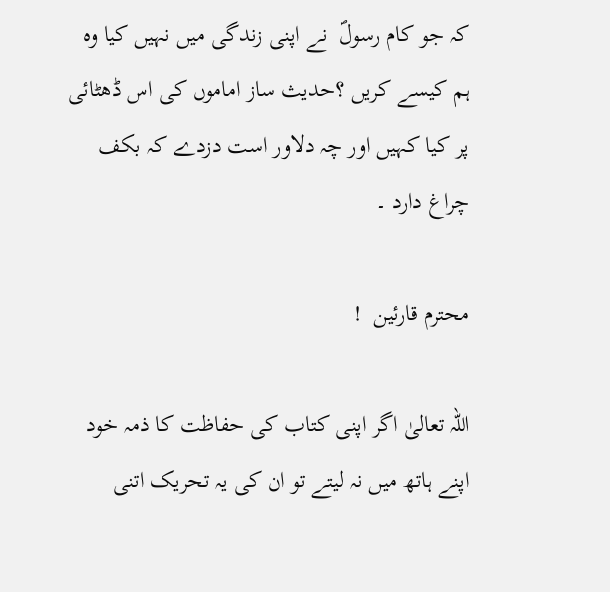کہ جو کام رسولؐ  نے اپنی زندگی میں نہیں کیا وہ ہم کیسے کریں ؟حدیث ساز اماموں کی اس ڈھٹائی پر کیا کہیں اور چہ دلاور است دزدے کہ بکف چراغ دارد ۔

محترم قارئین  !

اللہ تعالیٰ اگر اپنی کتاب کی حفاظت کا ذمہ خود اپنے ہاتھ میں نہ لیتے تو ان کی یہ تحریک اتنی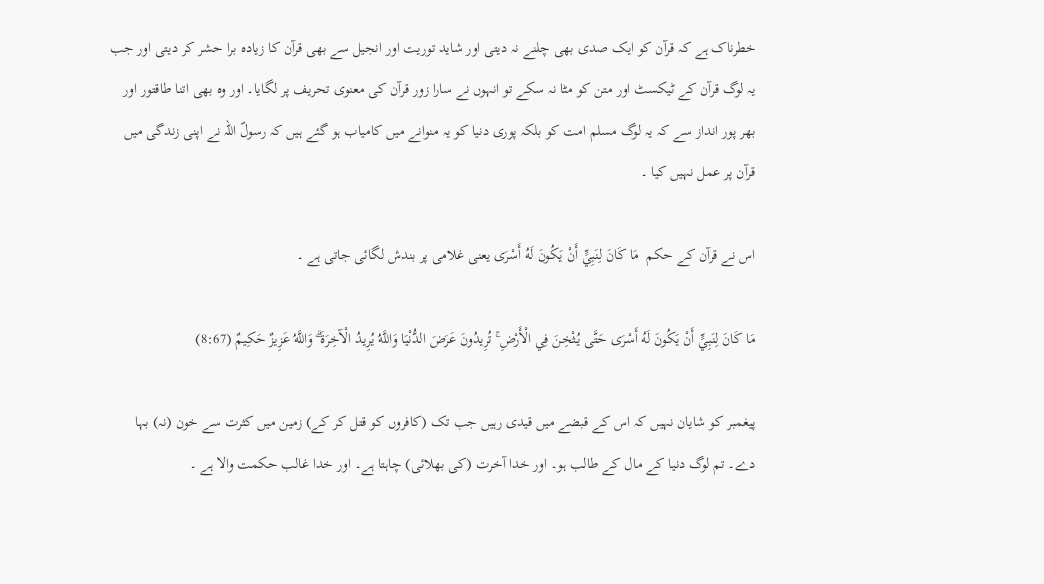خطرناک ہے کہ قرآن کو ایک صدی بھی چلنے نہ دیتی اور شاید توریت اور انجیل سے بھی قرآن کا زیادہ برا حشر کر دیتی اور جب یہ لوگ قرآن کے ٹیکسٹ اور متن کو مٹا نہ سکے تو انہوں نے سارا زور قرآن کی معنوی تحریف پر لگایا۔ اور وہ بھی اتنا طاقتور اور بھر پور انداز سے کہ یہ لوگ مسلم امت کو بلکہ پوری دنیا کو یہ منوانے میں کامیاب ہو گئے ہیں کہ رسولؐ اللہ نے اپنی زندگی میں قرآن پر عمل نہیں کیا ۔

اس نے قرآن کے حکم  مَا كَانَ لِنَبِيٍّ أَنْ يَكُونَ لَهُ أَسْرَى یعنی غلامی پر بندش لگائی جاتی ہے ۔

مَا كَانَ لِنَبِيٍّ أَنْ يَكُونَ لَهُ أَسْرَى حَتَّى يُثْخِنَ فِي الْأَرْضِ ۚ تُرِيدُونَ عَرَضَ الدُّنْيَا وَاللَّهُ يُرِيدُ الْآخِرَةَ ۗ وَاللَّهُ عَزِيزٌ حَكِيمٌ (8:67)

پیغمبر کو شایان نہیں کہ اس کے قبضے میں قیدی رہیں جب تک (کافروں کو قتل کر کے) زمین میں کثرت سے خون (نہ) بہا دے۔ تم لوگ دنیا کے مال کے طالب ہو۔ اور خدا آخرت (کی بھلائی) چاہتا ہے۔ اور خدا غالب حکمت والا ہے ۔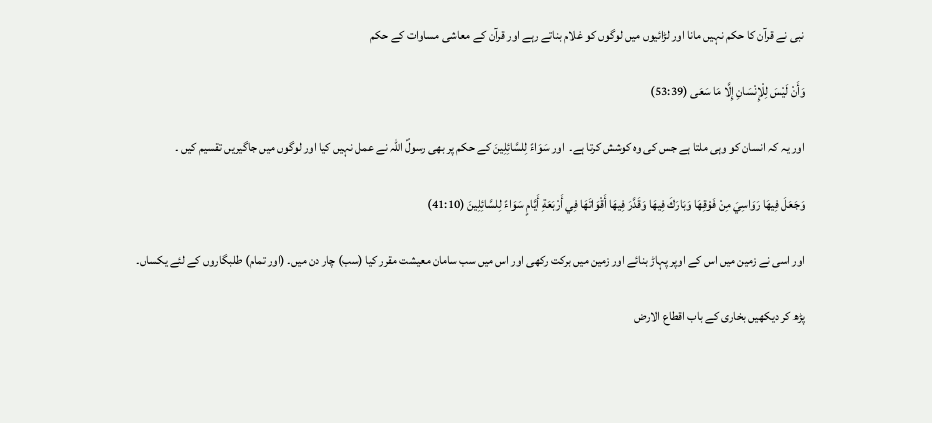نبی نے قرآن کا حکم نہیں مانا اور لڑائیوں میں لوگوں کو غلام بناتے رہے اور قرآن کے معاشی مساوات کے حکم

وَأَنْ لَيْسَ لِلْإِنْسَانِ إِلَّا مَا سَعَى (53:39)

اور یہ کہ انسان کو وہی ملتا ہے جس کی وہ کوشش کرتا ہے۔  اور سَوَاءً لِلسَّائِلِينَ کے حکم پر بھی رسولؐ اللہ نے عمل نہیں کیا اور لوگوں میں جاگیریں تقسیم کیں ۔

وَجَعَلَ فِيهَا رَوَاسِيَ مِنْ فَوْقِهَا وَبَارَكَ فِيهَا وَقَدَّرَ فِيهَا أَقْوَاتَهَا فِي أَرْبَعَةِ أَيَّامٍ سَوَاءً لِلسَّائِلِينَ (41:10)

اور اسی نے زمین میں اس کے اوپر پہاڑ بنائے اور زمین میں برکت رکھی اور اس میں سب سامان معیشت مقرر کیا (سب) چار دن میں۔ (اور تمام) طلبگاروں کے لئے یکساں۔

پڑھ کر دیکھیں بخاری کے باب اقطاع الارض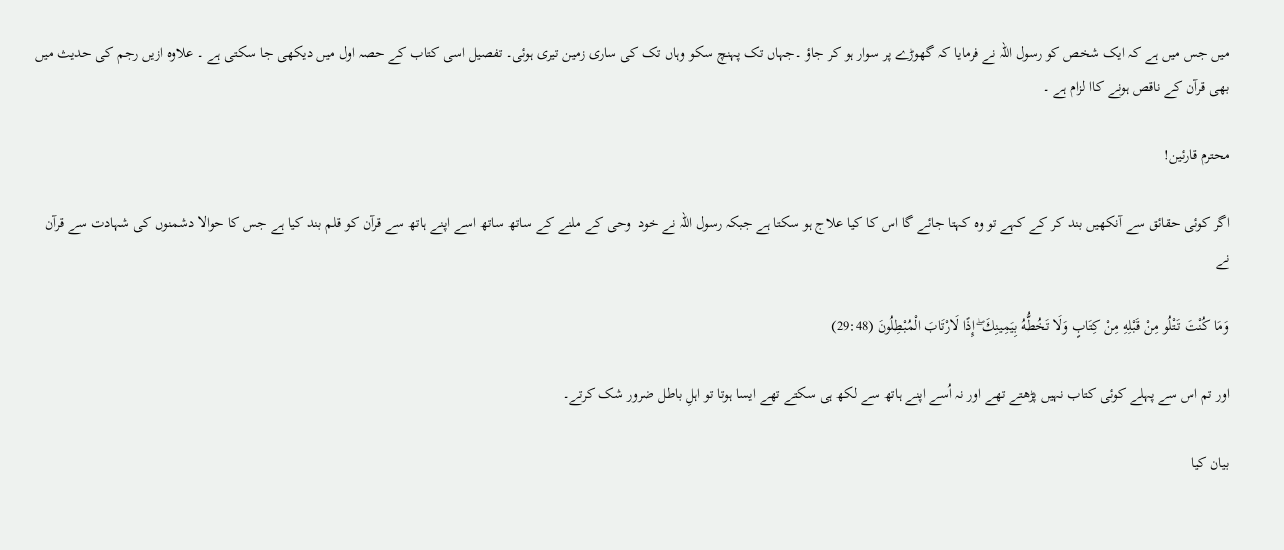میں جس میں ہے کہ ایک شخص کو رسول اللہ نے فرمایا کہ گھوڑے پر سوار ہو کر جاؤ ۔جہاں تک پہنچ سکو وہاں تک کی ساری زمین تیری ہوئی۔ تفصیل اسی کتاب کے حصہ اول میں دیکھی جا سکتی ہے ۔ علاوہ ازیں رجم کی حدیث میں بھی قرآن کے ناقص ہونے کاا لزام ہے ۔

محترم قارئین!

اگر کوئی حقائق سے آنکھیں بند کر کے کہے تو وہ کہتا جائے گا اس کا کیا علاج ہو سکتا ہے جبکہ رسول اللہ نے خود  وحی کے ملنے کے ساتھ ساتھ اسے اپنے ہاتھ سے قرآن کو قلم بند کیا ہے جس کا حوالا دشمنوں کی شہادت سے قرآن نے

وَمَا كُنْتَ تَتْلُو مِنْ قَبْلِهِ مِنْ كِتَابٍ وَلَا تَخُطُّهُ بِيَمِينِكَ ۖ إِذًا لَارْتَابَ الْمُبْطِلُونَ (29:48)

اور تم اس سے پہلے کوئی کتاب نہیں پڑھتے تھے اور نہ اُسے اپنے ہاتھ سے لکھ ہی سکتے تھے ایسا ہوتا تو اہلِ باطل ضرور شک کرتے۔

بیان کیا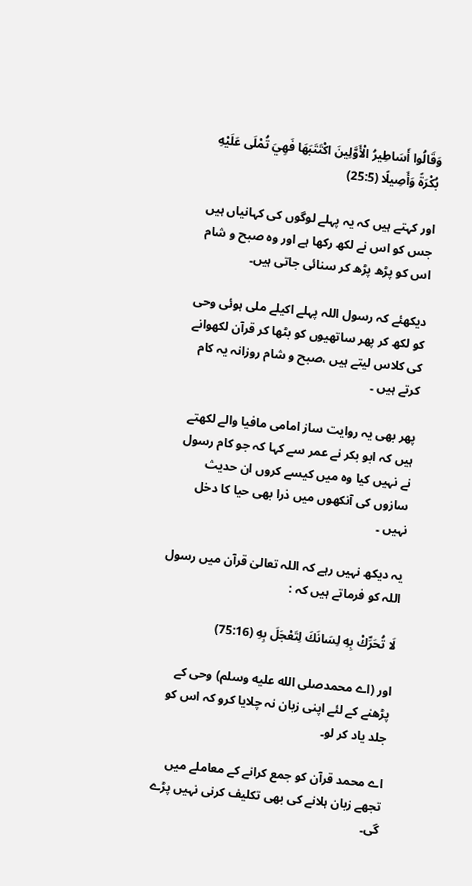وَقَالُوا أَسَاطِيرُ الْأَوَّلِينَ اكْتَتَبَهَا فَهِيَ تُمْلَى عَلَيْهِ بُكْرَةً وَأَصِيلًا (25:5)

اور کہتے ہیں کہ یہ پہلے لوگوں کی کہانیاں ہیں جس کو اس نے لکھ رکھا ہے اور وہ صبح و شام اس کو پڑھ پڑھ کر سنائی جاتی ہیں۔

دیکھئے کہ رسول اللہ پہلے اکیلے ملی ہوئی وحی کو لکھ کر پھر ساتھیوں کو بٹھا کر قرآن لکھوانے کی کلاس لیتے ہیں ،صبح و شام روزانہ یہ کام کرتے ہیں ۔

پھر بھی یہ روایت ساز امامی مافیا والے لکھتے ہیں کہ ابو بکر نے عمر سے کہا کہ جو کام رسول نے نہیں کیا وہ میں کیسے کروں ان حدیث سازوں کی آنکھوں میں ذرا بھی حیا کا دخل نہیں ۔

یہ دیکھ نہیں رہے کہ اللہ تعالیٰ قرآن میں رسول اللہ کو فرماتے ہیں کہ :

لَا تُحَرِّكْ بِهِ لِسَانَكَ لِتَعْجَلَ بِهِ (75:16)

اور (اے محمدصلى الله عليه وسلم) وحی کے پڑھنے کے لئے اپنی زبان نہ چلایا کرو کہ اس کو جلد یاد کر لو۔

اے محمد قرآن کو جمع کرانے کے معاملے میں تجھے زبان ہلانے کی بھی تکلیف کرنی نہیں پڑے گی۔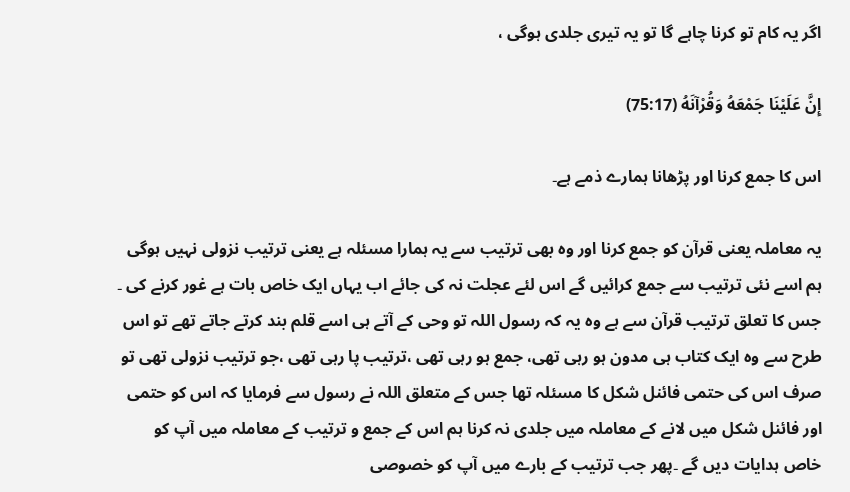اگر یہ کام تو کرنا چاہے گا تو یہ تیری جلدی ہوگی ،

إِنَّ عَلَيْنَا جَمْعَهُ وَقُرْآنَهُ (75:17)

اس کا جمع کرنا اور پڑھانا ہمارے ذمے ہے۔

یہ معاملہ یعنی قرآن کو جمع کرنا اور وہ بھی ترتیب سے یہ ہمارا مسئلہ ہے یعنی ترتیب نزولی نہیں ہوگی ہم اسے نئی ترتیب سے جمع کرائیں گے اس لئے عجلت نہ کی جائے اب یہاں ایک خاص بات ہے غور کرنے کی ۔ جس کا تعلق ترتیب قرآن سے ہے وہ یہ کہ رسول اللہ تو وحی کے آتے ہی اسے قلم بند کرتے جاتے تھے تو اس طرح سے وہ ایک کتاب ہی مدون ہو رہی تھی، جمع ہو رہی تھی ،ترتیب پا رہی تھی ،جو ترتیب نزولی تھی تو صرف اس کی حتمی فائنل شکل کا مسئلہ تھا جس کے متعلق اللہ نے رسول سے فرمایا کہ اس کو حتمی اور فائنل شکل میں لانے کے معاملہ میں جلدی نہ کرنا ہم اس کے جمع و ترتیب کے معاملہ میں آپ کو خاص ہدایات دیں گے ۔پھر جب ترتیب کے بارے میں آپ کو خصوصی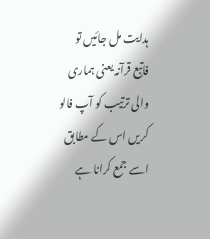ہدایت مل جائیں تو  فاتبع قرآنہ یعنی ہماری والی ترتیب کو آپ فالو کریں اس کے مطابق اسے جمع کرانا ہے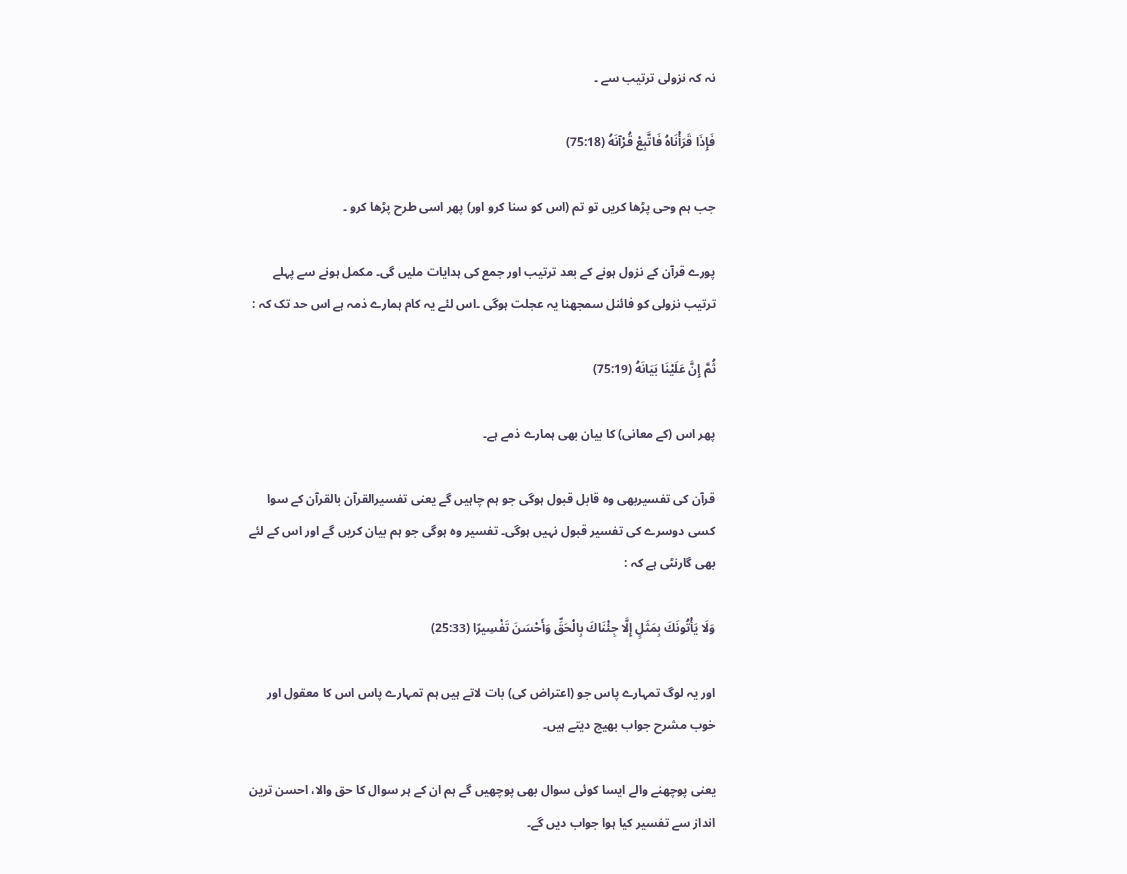نہ کہ نزولی ترتیب سے ۔

فَإِذَا قَرَأْنَاهُ فَاتَّبِعْ قُرْآنَهُ (75:18)

جب ہم وحی پڑھا کریں تو تم (اس کو سنا کرو اور) پھر اسی طرح پڑھا کرو ۔

پورے قرآن کے نزول ہونے کے بعد ترتیب اور جمع کی ہدایات ملیں گی۔ مکمل ہونے سے پہلے ترتیب نزولی کو فائنل سمجھنا یہ عجلت ہوگی ۔اس لئے یہ کام ہمارے ذمہ ہے اس حد تک کہ :

ثُمَّ إِنَّ عَلَيْنَا بَيَانَهُ (75:19)

پھر اس (کے معانی) کا بیان بھی ہمارے ذمے ہے۔

قرآن کی تفسیربھی وہ قابل قبول ہوگی جو ہم چاہیں گے یعنی تفسیرالقرآن بالقرآن کے سوا کسی دوسرے کی تفسیر قبول نہیں ہوگی۔ تفسیر وہ ہوگی جو ہم بیان کریں گے اور اس کے لئے بھی گارنٹی ہے کہ :

وَلَا يَأْتُونَكَ بِمَثَلٍ إِلَّا جِئْنَاكَ بِالْحَقِّ وَأَحْسَنَ تَفْسِيرًا (25:33)

اور یہ لوگ تمہارے پاس جو (اعتراض کی) بات لاتے ہیں ہم تمہارے پاس اس کا معقول اور خوب مشرح جواب بھیج دیتے ہیں۔

یعنی پوچھنے والے ایسا کوئی سوال بھی پوچھیں گے ہم ان کے ہر سوال کا حق والا، احسن ترین انداز سے تفسیر کیا ہوا جواب دیں گے۔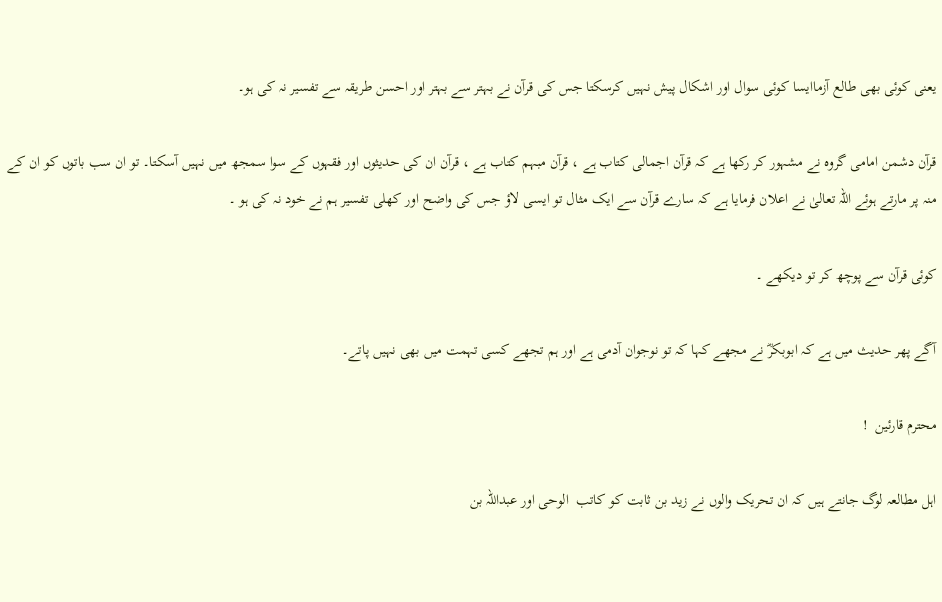یعنی کوئی بھی طالع آزماایسا کوئی سوال اور اشکال پیش نہیں کرسکتا جس کی قرآن نے بہتر سے بہتر اور احسن طریقہ سے تفسیر نہ کی ہو۔

قرآن دشمن امامی گروہ نے مشہور کر رکھا ہے کہ قرآن اجمالی کتاب ہے ، قرآن مبہم کتاب ہے ، قرآن ان کی حدیثوں اور فقہوں کے سوا سمجھ میں نہیں آسکتا۔ تو ان سب باتوں کو ان کے منہ پر مارتے ہوئے اللہ تعالیٰ نے اعلان فرمایا ہے کہ سارے قرآن سے ایک مثال تو ایسی لاؤ جس کی واضح اور کھلی تفسیر ہم نے خود نہ کی ہو ۔

کوئی قرآن سے پوچھ کر تو دیکھے ۔

آگے پھر حدیث میں ہے کہ ابوبکرؓ نے مجھے کہا کہ تو نوجوان آدمی ہے اور ہم تجھے کسی تہمت میں بھی نہیں پاتے۔

محترم قارئین  !

اہل مطالعہ لوگ جانتے ہیں کہ ان تحریک والوں نے زید بن ثابت کو کاتب  الوحی اور عبداللہ بن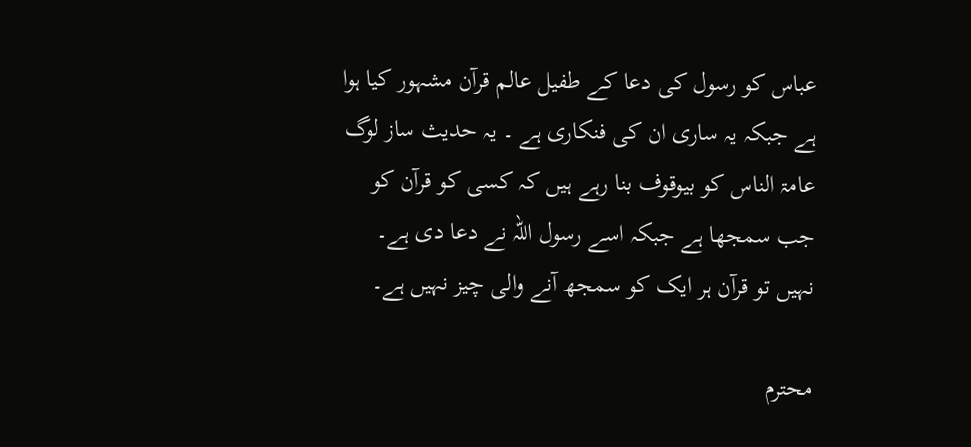عباس کو رسول کی دعا کے طفیل عالم قرآن مشہور کیا ہوا ہے جبکہ یہ ساری ان کی فنکاری ہے ۔ یہ حدیث ساز لوگ عامۃ الناس کو بیوقوف بنا رہے ہیں کہ کسی کو قرآن کو جب سمجھا ہے جبکہ اسے رسول اللہ نے دعا دی ہے۔ نہیں تو قرآن ہر ایک کو سمجھ آنے والی چیز نہیں ہے۔

محترم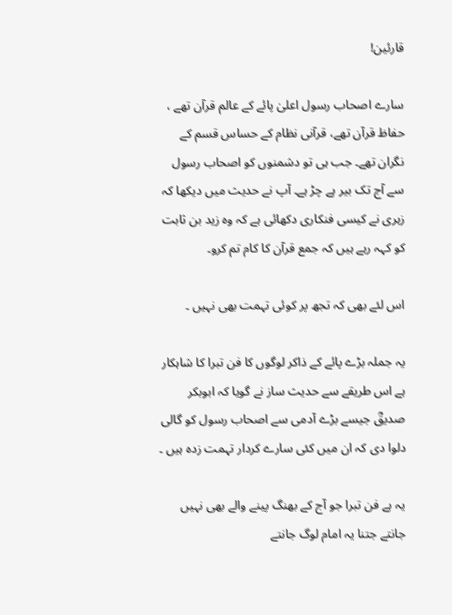قارئین!

سارے اصحاب رسول اعلیٰ پائے کے عالم قرآن تھے ، حفاظ قرآن تھے، قرآنی نظام کے حساس قسم کے نگران تھے۔ جب ہی تو دشمنوں کو اصحاب رسول سے آج تک بیر ہے چڑ ہے۔ آپ نے حدیث میں دیکھا کہ زہری نے کیسی فنکاری دکھائی ہے کہ وہ زید بن ثابت کو کہہ رہے ہیں کہ جمع قرآن کا کام تم کرو۔

اس لئے بھی کہ تجھ پر کوئی تہمت بھی نہیں ۔

یہ جملہ بڑے پائے کے ذاکر لوگوں کا فن تبرا کا شاہکار ہے اس طریقے سے حدیث ساز نے گویا کہ ابوبکر صدیقؓ جیسے بڑے آدمی سے اصحاب رسول کو گالی دلوا دی کہ ان میں کئی سارے کردار تہمت زدہ ہیں ۔

یہ ہے فن تبرا جو آج کے بھنگ پینے والے بھی نہیں جانتے جتنا یہ امام لوگ جانتے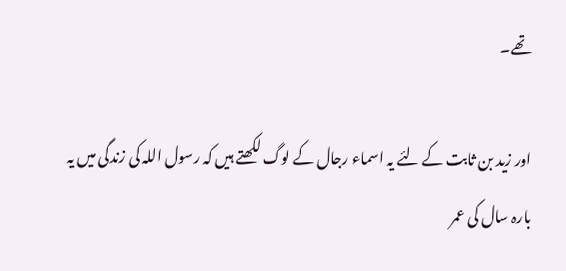تھے۔

اور زید بن ثابت کے لئے یہ اسماء رجال کے لوگ لکھتے ہیں کہ رسول اللہ کی زندگی میں یہ بارہ سال کی عمر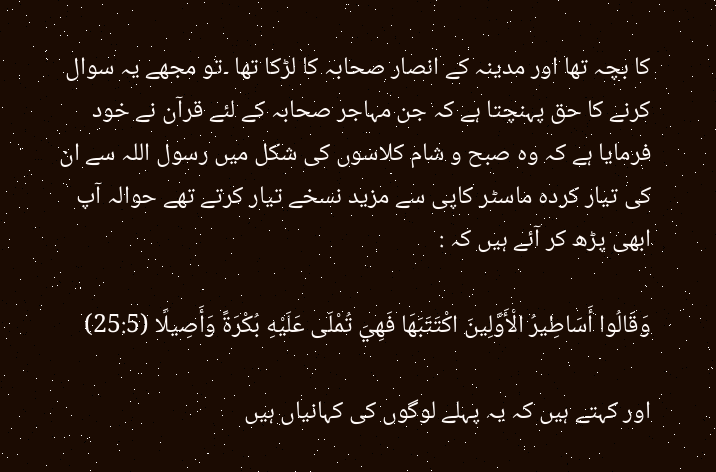کا بچہ تھا اور مدینہ کے انصار صحابہ کا لڑکا تھا ۔تو مجھے یہ سوال کرنے کا حق پہنچتا ہے کہ جن مہاجر صحابہ کے لئے قرآن نے خود فرمایا ہے کہ وہ صبح و شام کلاسوں کی شکل میں رسول اللہ سے ان کی تیار کردہ ماسٹر کاپی سے مزید نسخے تیار کرتے تھے حوالہ آپ ابھی پڑھ کر آئے ہیں کہ :

وَقَالُوا أَسَاطِيرُ الْأَوَّلِينَ اكْتَتَبَهَا فَهِيَ تُمْلَى عَلَيْهِ بُكْرَةً وَأَصِيلًا (25:5)

اور کہتے ہیں کہ یہ پہلے لوگوں کی کہانیاں ہیں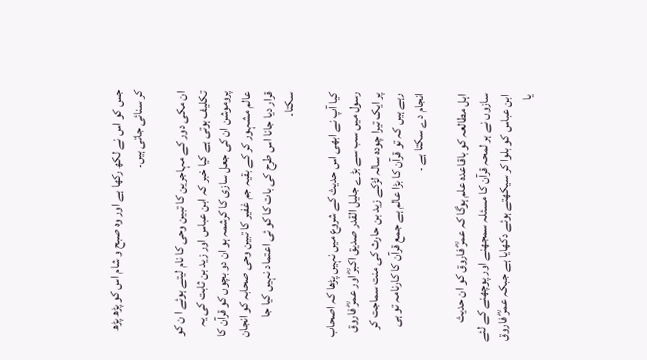جس کو اس نے لکھ رکھا ہے اور وہ صبح و شام اس کو پڑھ پڑھ کر سنائی جاتی ہیں۔

ان مکی دور کے مہاجرین کا تبین وحی کا نام لیتے ہوئے ا ن کو تکلیف ہوتی ہے کیا خبر کہ ابن عباس اور زید بن ثابت کی یہ پروموشن ان کی جعل سازی کا کرشمہ ہو ان دو بچوں کو قرآن کا عالم مشہور کر کے بقیہ جم غفیر کا تبین وحی صحابہ کو انجان قرار دیا جانا اس طرح کی بات کا کو ئی اعتماد نہیں کیا جا سکتا۔

کیا آپ نے ابھی اس حدیث کے شروع میں نہیں پڑھا کہ اصحاب رسول میں سب سے بڑے جلیل القدر صدیق اکبرؓ اور عمرؓ فاروق پر ایک تیرا چودہ سالہ لڑکے زید بن حارث کی منت سماجت کر رہے ہیں کہ تو قرآن کا بڑا عالم ہے جمع قرآن کا کارنامہ تو ہی انجام دے سکتا ہے ۔

اہل مطالعہ کو باقاعدہ علم ہوگا کہ عمرؓ فاروق کو ان حدیث سازوں نے ہر لمحہ قرآن کا مسئلہ سمجھنے اور پوچھنے کے لئے ابن عباس کو بلوا کر سیکھتے ہوئے دکھایا ہے جبکہ عمرؓ فاروق یا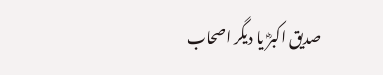صدیق اکبرؓ یا دیگر اصحاب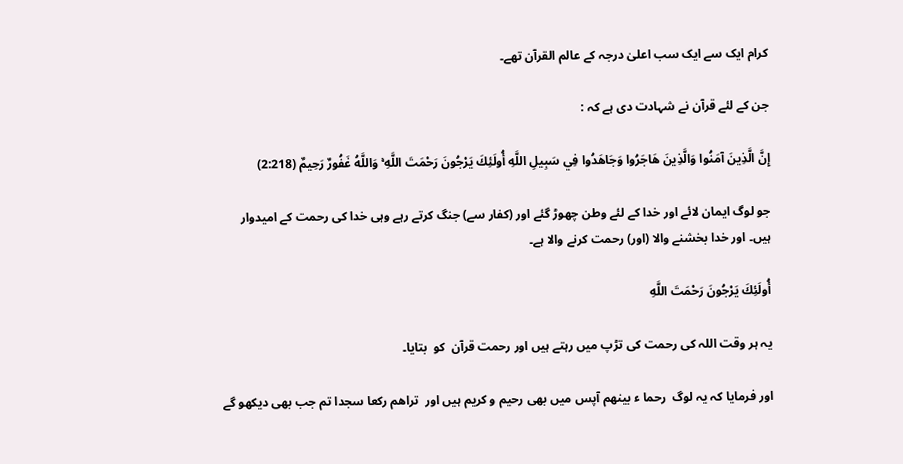کرام ایک سے ایک سب اعلیٰ درجہ کے عالم القرآن تھے۔

جن کے لئے قرآن نے شہادت دی ہے کہ :

إِنَّ الَّذِينَ آمَنُوا وَالَّذِينَ هَاجَرُوا وَجَاهَدُوا فِي سَبِيلِ اللَّهِ أُولَئِكَ يَرْجُونَ رَحْمَتَ اللَّهِ ۚ وَاللَّهُ غَفُورٌ رَحِيمٌ (2:218)

جو لوگ ایمان لائے اور خدا کے لئے وطن چھوڑ گئے اور (کفار سے) جنگ کرتے رہے وہی خدا کی رحمت کے امیدوار ہیں۔ اور خدا بخشنے والا (اور) رحمت کرنے والا ہے۔

أُولَئِكَ يَرْجُونَ رَحْمَتَ اللَّهِ

یہ ہر وقت اللہ کی رحمت کی تڑپ میں رہتے ہیں اور رحمت قرآن  کو  بتایا۔

اور فرمایا کہ یہ لوگ  رحما ء بینھم آپس میں بھی رحیم و کریم ہیں اور  تراھم رکعا سجدا تم جب بھی دیکھو گے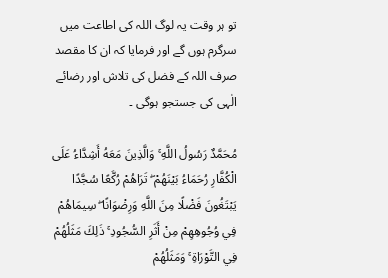تو ہر وقت یہ لوگ اللہ کی اطاعت میں سرگرم ہوں گے اور فرمایا کہ ان کا مقصد صرف اللہ کے فضل کی تلاش اور رضائے الٰہی کی جستجو ہوگی ۔

مُحَمَّدٌ رَسُولُ اللَّهِ ۚ وَالَّذِينَ مَعَهُ أَشِدَّاءُ عَلَى الْكُفَّارِ رُحَمَاءُ بَيْنَهُمْ ۖ تَرَاهُمْ رُكَّعًا سُجَّدًا يَبْتَغُونَ فَضْلًا مِنَ اللَّهِ وَرِضْوَانًا ۖ سِيمَاهُمْ فِي وُجُوهِهِمْ مِنْ أَثَرِ السُّجُودِ ۚ ذَلِكَ مَثَلُهُمْ فِي التَّوْرَاةِ ۚ وَمَثَلُهُمْ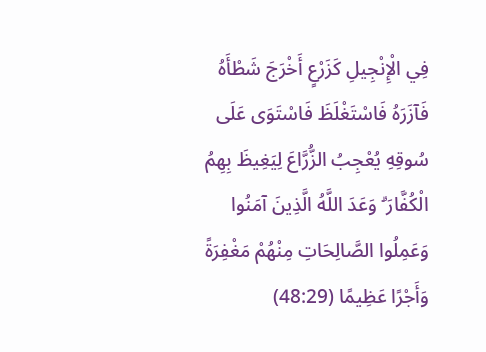فِي الْإِنْجِيلِ كَزَرْعٍ أَخْرَجَ شَطْأَهُ فَآزَرَهُ فَاسْتَغْلَظَ فَاسْتَوَى عَلَى سُوقِهِ يُعْجِبُ الزُّرَّاعَ لِيَغِيظَ بِهِمُ الْكُفَّارَ ۗ وَعَدَ اللَّهُ الَّذِينَ آمَنُوا وَعَمِلُوا الصَّالِحَاتِ مِنْهُمْ مَغْفِرَةً وَأَجْرًا عَظِيمًا (48:29)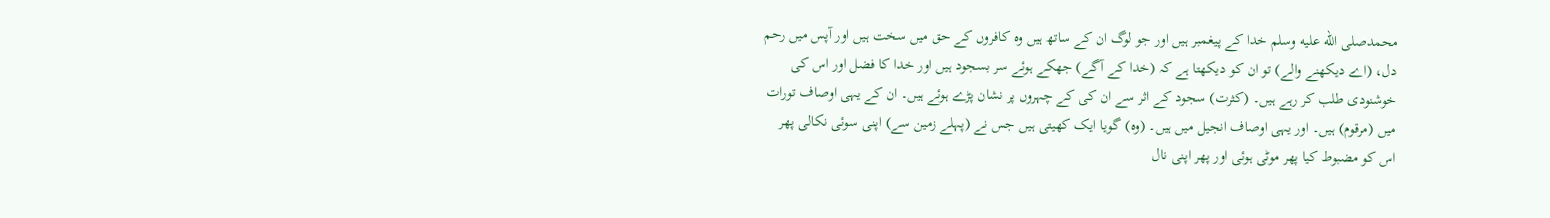محمدصلى الله عليه وسلم خدا کے پیغمبر ہیں اور جو لوگ ان کے ساتھ ہیں وہ کافروں کے حق میں سخت ہیں اور آپس میں رحم دل، (اے دیکھنے والے) تو ان کو دیکھتا ہے کہ (خدا کے آگے) جھکے ہوئے سر بسجود ہیں اور خدا کا فضل اور اس کی خوشنودی طلب کر رہے ہیں۔ (کثرت) سجود کے اثر سے ان کی کے چہروں پر نشان پڑے ہوئے ہیں۔ ان کے یہی اوصاف تورات میں (مرقوم) ہیں۔ اور یہی اوصاف انجیل میں ہیں۔ (وہ) گویا ایک کھیتی ہیں جس نے (پہلے زمین سے) اپنی سوئی نکالی پھر اس کو مضبوط کیا پھر موٹی ہوئی اور پھر اپنی نال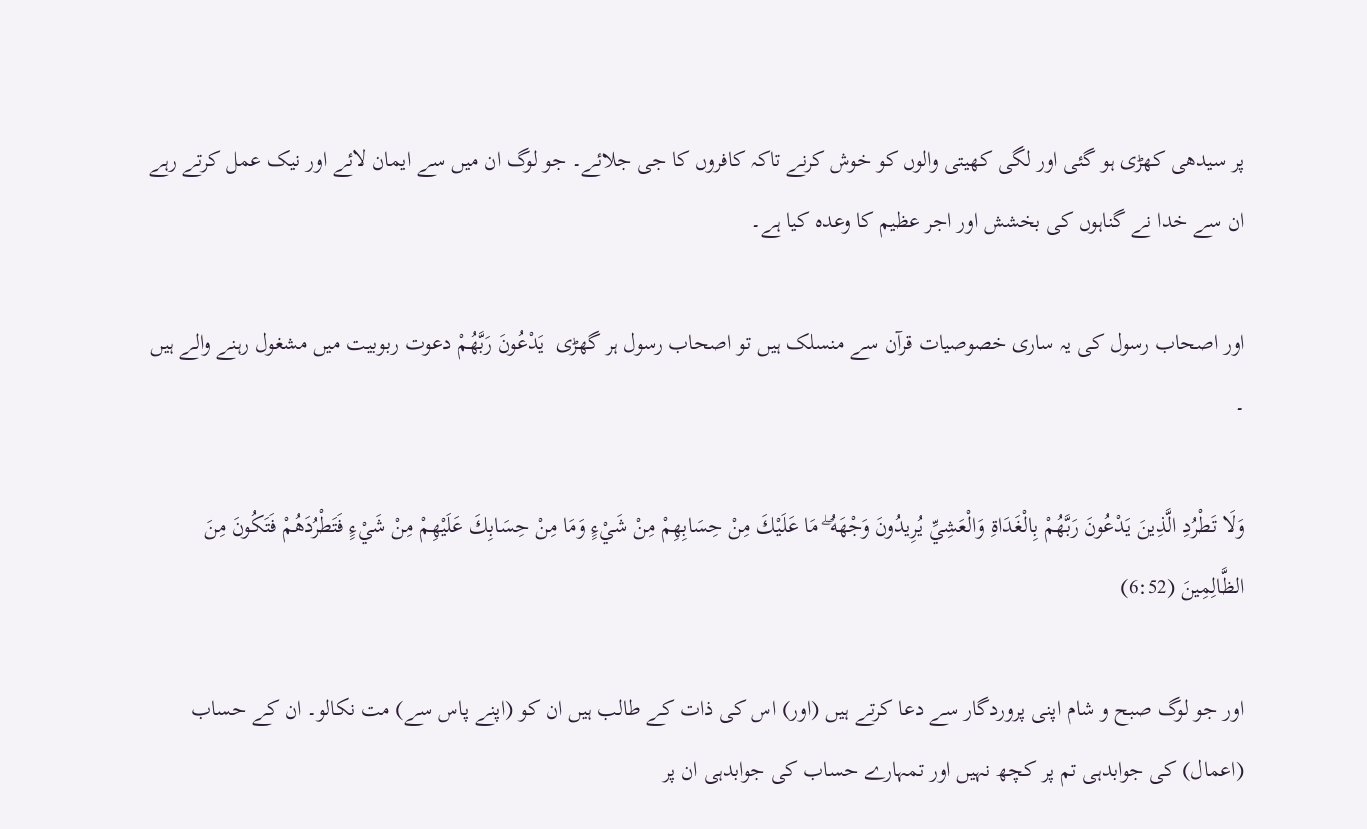پر سیدھی کھڑی ہو گئی اور لگی کھیتی والوں کو خوش کرنے تاکہ کافروں کا جی جلائے۔ جو لوگ ان میں سے ایمان لائے اور نیک عمل کرتے رہے ان سے خدا نے گناہوں کی بخشش اور اجر عظیم کا وعدہ کیا ہے۔

اور اصحاب رسول کی یہ ساری خصوصیات قرآن سے منسلک ہیں تو اصحاب رسول ہر گھڑی  يَدْعُونَ رَبَّهُمْ دعوت ربوبیت میں مشغول رہنے والے ہیں ۔

وَلَا تَطْرُدِ الَّذِينَ يَدْعُونَ رَبَّهُمْ بِالْغَدَاةِ وَالْعَشِيِّ يُرِيدُونَ وَجْهَهُ ۖ مَا عَلَيْكَ مِنْ حِسَابِهِمْ مِنْ شَيْءٍ وَمَا مِنْ حِسَابِكَ عَلَيْهِمْ مِنْ شَيْءٍ فَتَطْرُدَهُمْ فَتَكُونَ مِنَ الظَّالِمِينَ (6:52)

اور جو لوگ صبح و شام اپنی پروردگار سے دعا کرتے ہیں (اور) اس کی ذات کے طالب ہیں ان کو (اپنے پاس سے) مت نکالو۔ ان کے حساب (اعمال) کی جوابدہی تم پر کچھ نہیں اور تمہارے حساب کی جوابدہی ان پر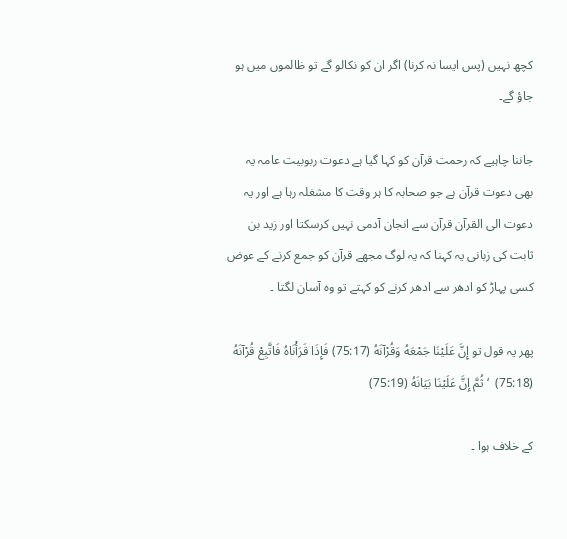کچھ نہیں (پس ایسا نہ کرنا) اگر ان کو نکالو گے تو ظالموں میں ہو جاؤ گے۔

جاننا چاہیے کہ رحمت قرآن کو کہا گیا ہے دعوت ربوبیت عامہ یہ بھی دعوت قرآن ہے جو صحابہ کا ہر وقت کا مشغلہ رہا ہے اور یہ دعوت الی القرآن قرآن سے انجان آدمی نہیں کرسکتا اور زید بن ثابت کی زبانی یہ کہنا کہ یہ لوگ مجھے قرآن کو جمع کرنے کے عوض کسی پہاڑ کو ادھر سے ادھر کرنے کو کہتے تو وہ آسان لگتا ۔

پھر یہ قول تو إِنَّ عَلَيْنَا جَمْعَهُ وَقُرْآنَهُ (75:17) فَإِذَا قَرَأْنَاهُ فَاتَّبِعْ قُرْآنَهُ (75:18)  ‘ثُمَّ إِنَّ عَلَيْنَا بَيَانَهُ (75:19)

کے خلاف ہوا ۔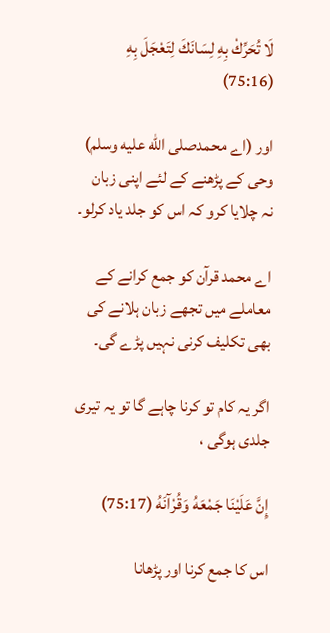لَا تُحَرِّكْ بِهِ لِسَانَكَ لِتَعْجَلَ بِهِ (75:16)

اور (اے محمدصلى الله عليه وسلم) وحی کے پڑھنے کے لئے اپنی زبان نہ چلایا کرو کہ اس کو جلد یاد کرلو۔

اے محمد قرآن کو جمع کرانے کے معاملے میں تجھے زبان ہلانے کی بھی تکلیف کرنی نہیں پڑے گی۔

اگر یہ کام تو کرنا چاہے گا تو یہ تیری جلدی ہوگی ،

إِنَّ عَلَيْنَا جَمْعَهُ وَقُرْآنَهُ (75:17)

اس کا جمع کرنا اور پڑھانا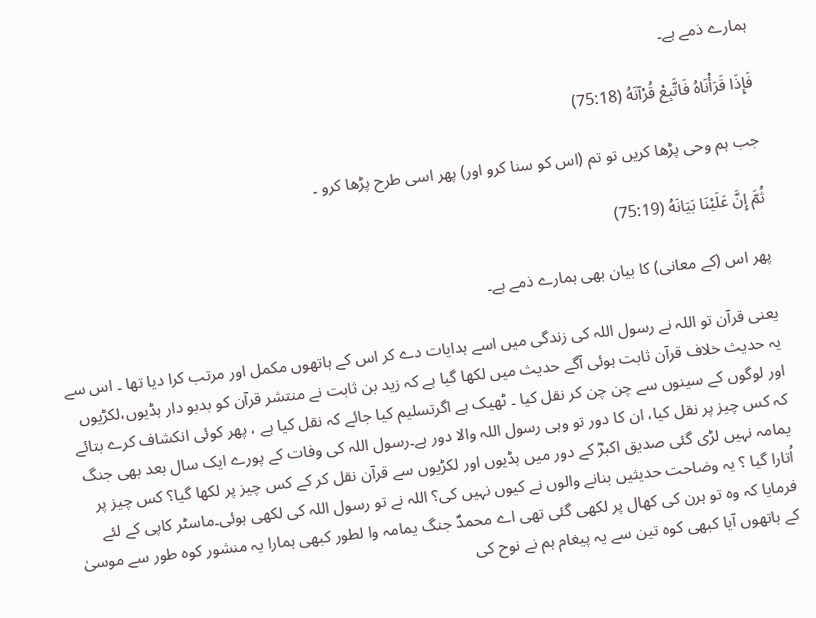ہمارے ذمے ہے۔

فَإِذَا قَرَأْنَاهُ فَاتَّبِعْ قُرْآنَهُ (75:18)

جب ہم وحی پڑھا کریں تو تم (اس کو سنا کرو اور) پھر اسی طرح پڑھا کرو ۔

ثُمَّ إِنَّ عَلَيْنَا بَيَانَهُ (75:19)

پھر اس (کے معانی) کا بیان بھی ہمارے ذمے ہے۔

یعنی قرآن تو اللہ نے رسول اللہ کی زندگی میں اسے ہدایات دے کر اس کے ہاتھوں مکمل اور مرتب کرا دیا تھا ۔ اس سے یہ حدیث خلاف قرآن ثابت ہوئی آگے حدیث میں لکھا گیا ہے کہ زید بن ثابت نے منتشر قرآن کو بدبو دار ہڈیوں،لکڑیوں اور لوگوں کے سینوں سے چن چن کر نقل کیا ۔ ٹھیک ہے اگرتسلیم کیا جائے کہ نقل کیا ہے ، پھر کوئی انکشاف کرے بتائے کہ کس چیز پر نقل کیا، ان کا دور تو وہی رسول اللہ والا دور ہے۔رسول اللہ کی وفات کے پورے ایک سال بعد بھی جنگ یمامہ نہیں لڑی گئی صدیق اکبرؓ کے دور میں ہڈیوں اور لکڑیوں سے قرآن نقل کر کے کس چیز پر لکھا گیا؟ کس چیز پر اُتارا گیا ؟ یہ وضاحت حدیثیں بنانے والوں نے کیوں نہیں کی؟ اللہ نے تو رسول اللہ کی لکھی ہوئی۔ماسٹر کاپی کے لئے فرمایا کہ وہ تو ہرن کی کھال پر لکھی گئی تھی اے محمدؐ جنگ یمامہ وا لطور کبھی ہمارا یہ منشور کوہ طور سے موسیٰ کے ہاتھوں آیا کبھی کوہ تین سے یہ پیغام ہم نے نوح کی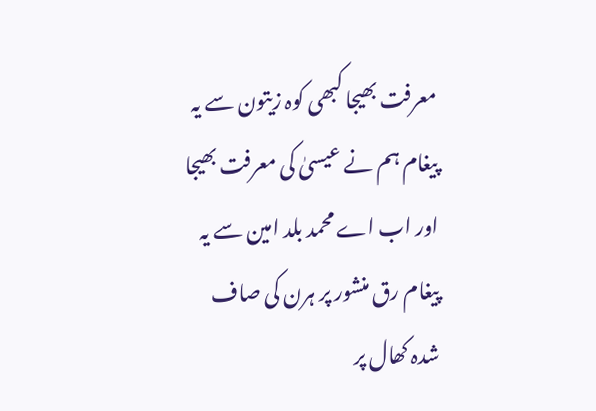معرفت بھیجا کبھی کوہ زیتون سے یہ پیغام ہم نے عیسیٰ کی معرفت بھیجا اور اب اے محمد بلد امین سے یہ پیغام رق منشور پر ہرن کی صاف شدہ کھال پر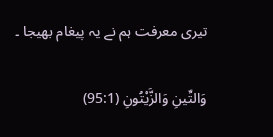تیری معرفت ہم نے یہ پیغام بھیجا ۔

وَالتِّينِ وَالزَّيْتُونِ (95:1)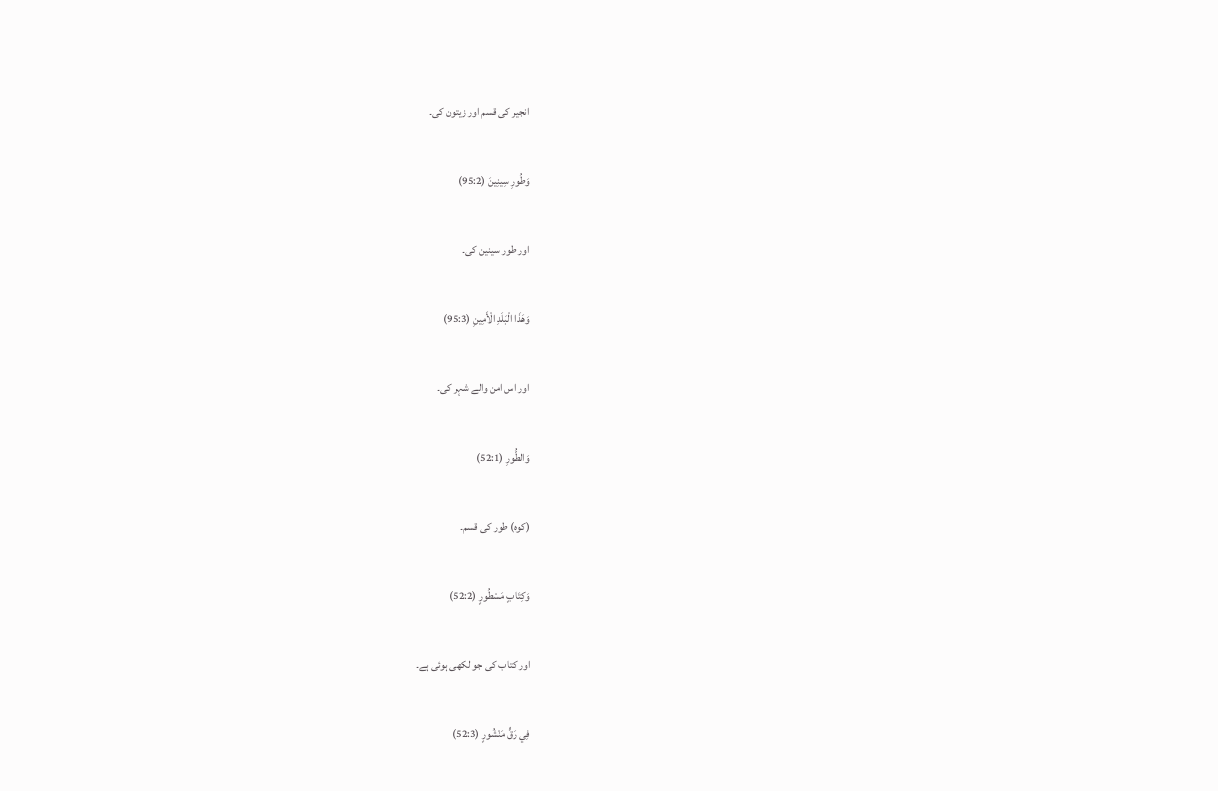انجیر کی قسم اور زیتون کی۔

وَطُورِ سِينِينَ (95:2)

اور طور سینین کی۔

وَهَذَا الْبَلَدِ الْأَمِينِ (95:3)

اور اس امن والے شہر کی۔

وَالطُّورِ (52:1)

(کوہ) طور کی قسم۔

وَكِتَابٍ مَسْطُورٍ (52:2)

اور کتاب کی جو لکھی ہوئی ہے۔

فِي رَقٍّ مَنْشُورٍ (52:3)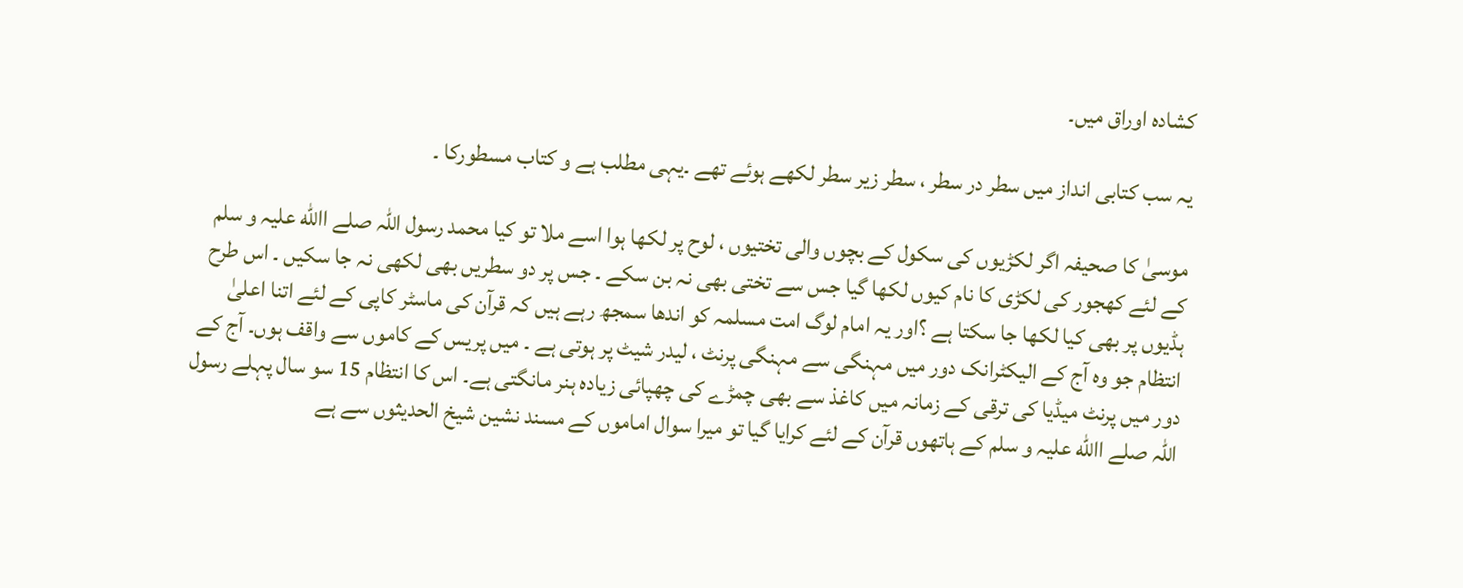کشادہ اوراق میں۔

یہ سب کتابی انداز میں سطر در سطر ، سطر زیر سطر لکھے ہوئے تھے ۔یہی مطلب ہے و کتاب مسطورکا ۔

موسیٰ کا صحیفہ اگر لکڑیوں کی سکول کے بچوں والی تختیوں ، لوح پر لکھا ہوا اسے ملا تو کیا محمد رسول اللہ صلے االله علیہ و سلم کے لئے کھجور کی لکڑی کا نام کیوں لکھا گیا جس سے تختی بھی نہ بن سکے ۔ جس پر دو سطریں بھی لکھی نہ جا سکیں ۔ اس طرح ہڈیوں پر بھی کیا لکھا جا سکتا ہے ؟اور یہ امام لوگ امت مسلمہ کو اندھا سمجھ رہے ہیں کہ قرآن کی ماسٹر کاپی کے لئے اتنا اعلیٰ انتظام جو وہ آج کے الیکٹرانک دور میں مہنگی سے مہنگی پرنٹ ، لیدر شیٹ پر ہوتی ہے ۔ میں پریس کے کاموں سے واقف ہوں۔ آج کے دور میں پرنٹ میڈیا کی ترقی کے زمانہ میں کاغذ سے بھی چمڑے کی چھپائی زیادہ ہنر مانگتی ہے۔ اس کا انتظام 15 سو سال پہلے رسول اللہ صلے االله علیہ و سلم کے ہاتھوں قرآن کے لئے کرایا گیا تو میرا سوال اماموں کے مسند نشین شیخ الحدیثوں سے ہے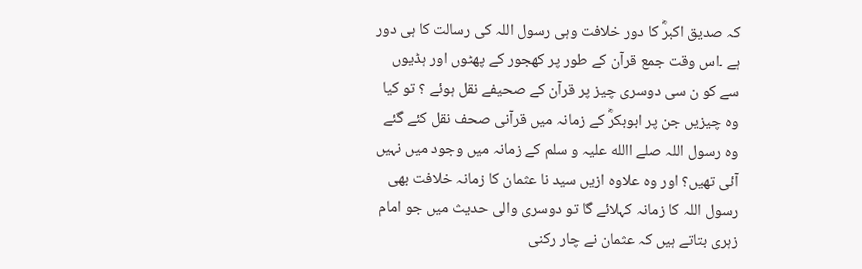کہ صدیق اکبرؓ کا دور خلافت وہی رسول اللہ کی رسالت کا ہی دور ہے ۔اس وقت جمع قرآن کے طور پر کھجور کے پھٹوں اور ہڈیوں سے کو ن سی دوسری چیز پر قرآن کے صحیفے نقل ہوئے ؟ تو کیا وہ چیزیں جن پر ابوبکرؓ کے زمانہ میں قرآنی صحف نقل کئے گئے وہ رسول اللہ صلے االله علیہ و سلم کے زمانہ میں وجود میں نہیں آئی تھیں؟ اور وہ علاوہ ازیں سید نا عثمان کا زمانہ خلافت بھی رسول اللہ کا زمانہ کہلائے گا تو دوسری والی حدیث میں جو امام زہری بتاتے ہیں کہ عثمان نے چار رکنی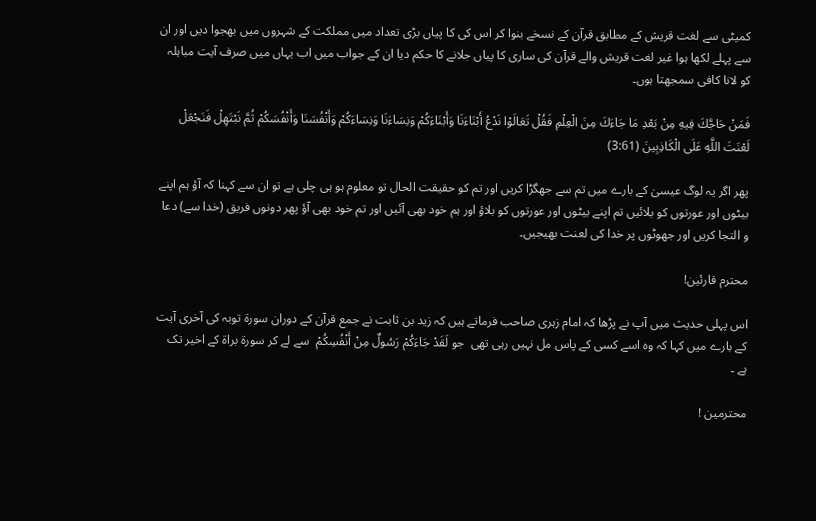کمیٹی سے لغت قریش کے مطابق قرآن کے نسخے بنوا کر اس کی کا پیاں بڑی تعداد میں مملکت کے شہروں میں بھجوا دیں اور ان سے پہلے لکھا ہوا غیر لغت قریش والے قرآن کی ساری کا پیاں جلانے کا حکم دیا ان کے جواب میں اب یہاں میں صرف آیت مباہلہ کو لانا کافی سمجھتا ہوں۔

فَمَنْ حَاجَّكَ فِيهِ مِنْ بَعْدِ مَا جَاءَكَ مِنَ الْعِلْمِ فَقُلْ تَعَالَوْا نَدْعُ أَبْنَاءَنَا وَأَبْنَاءَكُمْ وَنِسَاءَنَا وَنِسَاءَكُمْ وَأَنْفُسَنَا وَأَنْفُسَكُمْ ثُمَّ نَبْتَهِلْ فَنَجْعَلْ لَعْنَتَ اللَّهِ عَلَى الْكَاذِبِينَ (3:61)

پھر اگر یہ لوگ عیسیٰ کے بارے میں تم سے جھگڑا کریں اور تم کو حقیقت الحال تو معلوم ہو ہی چلی ہے تو ان سے کہنا کہ آؤ ہم اپنے بیٹوں اور عورتوں کو بلائیں تم اپنے بیٹوں اور عورتوں کو بلاؤ اور ہم خود بھی آئیں اور تم خود بھی آؤ پھر دونوں فریق (خدا سے) دعا و التجا کریں اور جھوٹوں پر خدا کی لعنت بھیجیں۔

محترم قارئین!

اس پہلی حدیث میں آپ نے پڑھا کہ امام زہری صاحب فرماتے ہیں کہ زید بن ثابت نے جمع قرآن کے دوران سورۃ توبہ کی آخری آیت کے بارے میں کہا کہ وہ اسے کسی کے پاس مل نہیں رہی تھی  جو لَقَدْ جَاءَكُمْ رَسُولٌ مِنْ أَنْفُسِكُمْ  سے لے کر سورۃ براۃ کے اخیر تک ہے ۔

محترمین !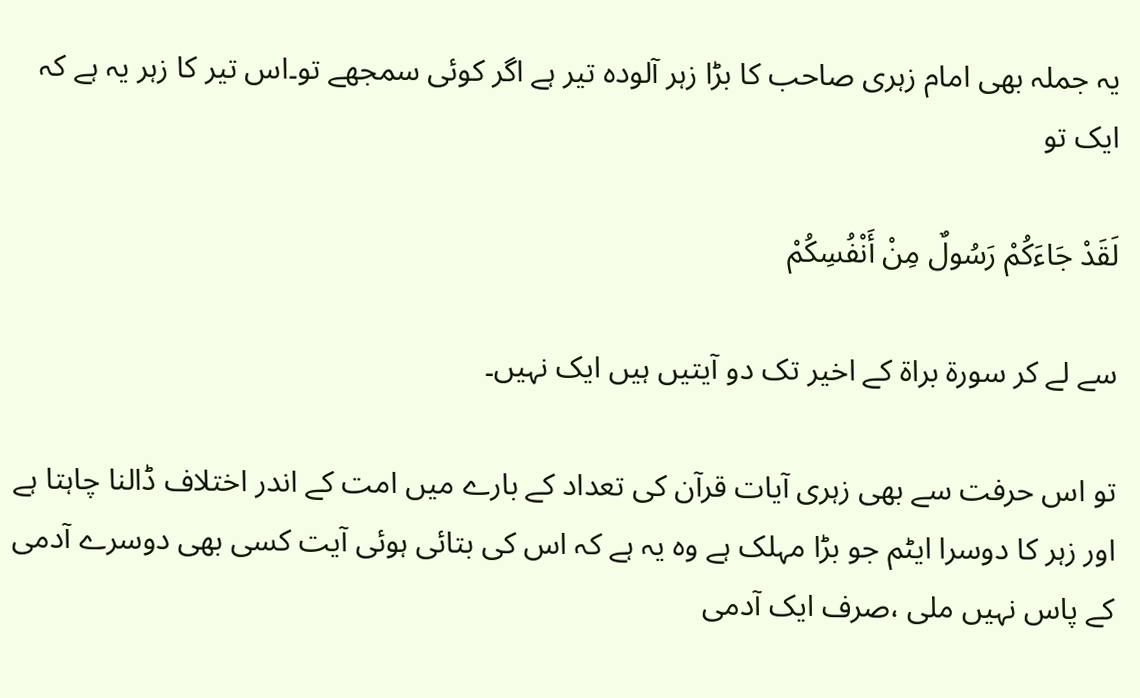یہ جملہ بھی امام زہری صاحب کا بڑا زہر آلودہ تیر ہے اگر کوئی سمجھے تو۔اس تیر کا زہر یہ ہے کہ ایک تو

لَقَدْ جَاءَكُمْ رَسُولٌ مِنْ أَنْفُسِكُمْ

سے لے کر سورۃ براۃ کے اخیر تک دو آیتیں ہیں ایک نہیں۔

تو اس حرفت سے بھی زہری آیات قرآن کی تعداد کے بارے میں امت کے اندر اختلاف ڈالنا چاہتا ہے اور زہر کا دوسرا ایٹم جو بڑا مہلک ہے وہ یہ ہے کہ اس کی بتائی ہوئی آیت کسی بھی دوسرے آدمی کے پاس نہیں ملی ،صرف ایک آدمی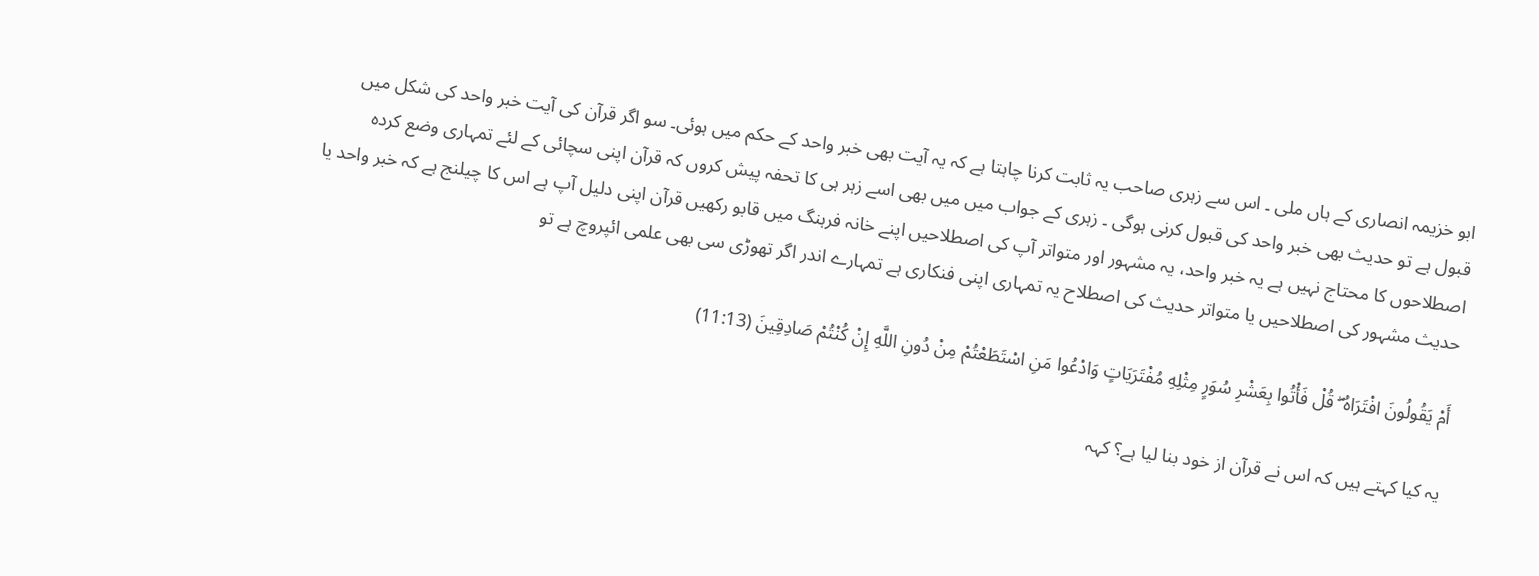ابو خزیمہ انصاری کے ہاں ملی ۔ اس سے زہری صاحب یہ ثابت کرنا چاہتا ہے کہ یہ آیت بھی خبر واحد کے حکم میں ہوئی۔ سو اگر قرآن کی آیت خبر واحد کی شکل میں قبول ہے تو حدیث بھی خبر واحد کی قبول کرنی ہوگی ۔ زہری کے جواب میں میں بھی اسے زہر ہی کا تحفہ پیش کروں کہ قرآن اپنی سچائی کے لئے تمہاری وضع کردہ اصطلاحوں کا محتاج نہیں ہے یہ خبر واحد، یہ مشہور اور متواتر آپ کی اصطلاحیں اپنے خانہ فرہنگ میں قابو رکھیں قرآن اپنی دلیل آپ ہے اس کا چیلنج ہے کہ خبر واحد یا حدیث مشہور کی اصطلاحیں یا متواتر حدیث کی اصطلاح یہ تمہاری اپنی فنکاری ہے تمہارے اندر اگر تھوڑی سی بھی علمی ائپروچ ہے تو

أَمْ يَقُولُونَ افْتَرَاهُ ۖ قُلْ فَأْتُوا بِعَشْرِ سُوَرٍ مِثْلِهِ مُفْتَرَيَاتٍ وَادْعُوا مَنِ اسْتَطَعْتُمْ مِنْ دُونِ اللَّهِ إِنْ كُنْتُمْ صَادِقِينَ (11:13)

یہ کیا کہتے ہیں کہ اس نے قرآن از خود بنا لیا ہے؟ کہہ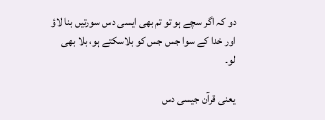دو کہ اگر سچے ہو تو تم بھی ایسی دس سورتیں بنا لاؤ اور خدا کے سوا جس جس کو بلاسکتے ہو، بلا بھی لو۔

یعنی قرآن جیسی دس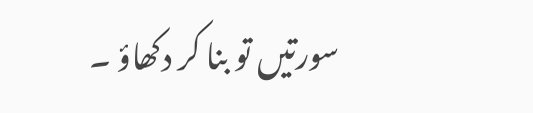سورتیں تو بنا کر دکھاؤ ۔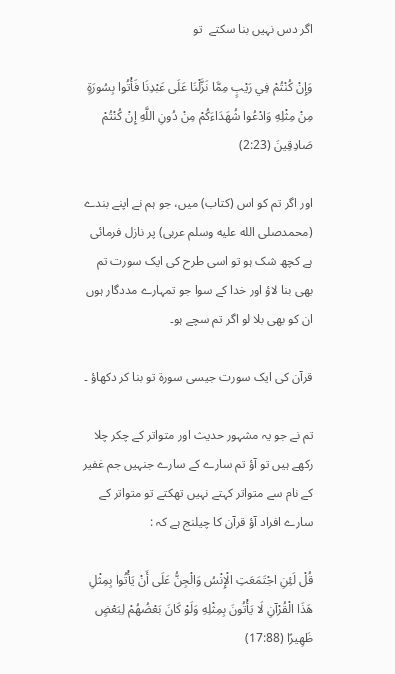اگر دس نہیں بنا سکتے  تو

وَإِنْ كُنْتُمْ فِي رَيْبٍ مِمَّا نَزَّلْنَا عَلَى عَبْدِنَا فَأْتُوا بِسُورَةٍ مِنْ مِثْلِهِ وَادْعُوا شُهَدَاءَكُمْ مِنْ دُونِ اللَّهِ إِنْ كُنْتُمْ صَادِقِينَ (2:23)

اور اگر تم کو اس (کتاب) میں، جو ہم نے اپنے بندے (محمدصلى الله عليه وسلم عربی) پر نازل فرمائی ہے کچھ شک ہو تو اسی طرح کی ایک سورت تم بھی بنا لاؤ اور خدا کے سوا جو تمہارے مددگار ہوں ان کو بھی بلا لو اگر تم سچے ہو۔

قرآن کی ایک سورت جیسی سورۃ تو بنا کر دکھاؤ ۔

تم نے جو یہ مشہور حدیث اور متواتر کے چکر چلا رکھے ہیں تو آؤ تم سارے کے سارے جنہیں جم غفیر کے نام سے متواتر کہتے نہیں تھکتے تو متواتر کے سارے افراد آؤ قرآن کا چیلنج ہے کہ :

قُلْ لَئِنِ اجْتَمَعَتِ الْإِنْسُ وَالْجِنُّ عَلَى أَنْ يَأْتُوا بِمِثْلِ هَذَا الْقُرْآنِ لَا يَأْتُونَ بِمِثْلِهِ وَلَوْ كَانَ بَعْضُهُمْ لِبَعْضٍ ظَهِيرًا (17:88)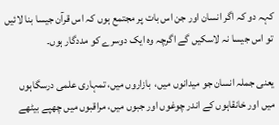کہہ دو کہ اگر انسان اور جن اس بات پر مجتمع ہوں کہ اس قرآن جیسا بنا لائیں تو اس جیسا نہ لاسکیں گے اگرچہ وہ ایک دوسرے کو مددگار ہوں۔

یعنی جملہ انسان جو میدانوں میں،  بازاروں میں، تمہاری علمی درسگاہوں میں اور خانقاہوں کے اندر چوغوں اور جبوں میں، مراقبوں میں چھپے بیٹھے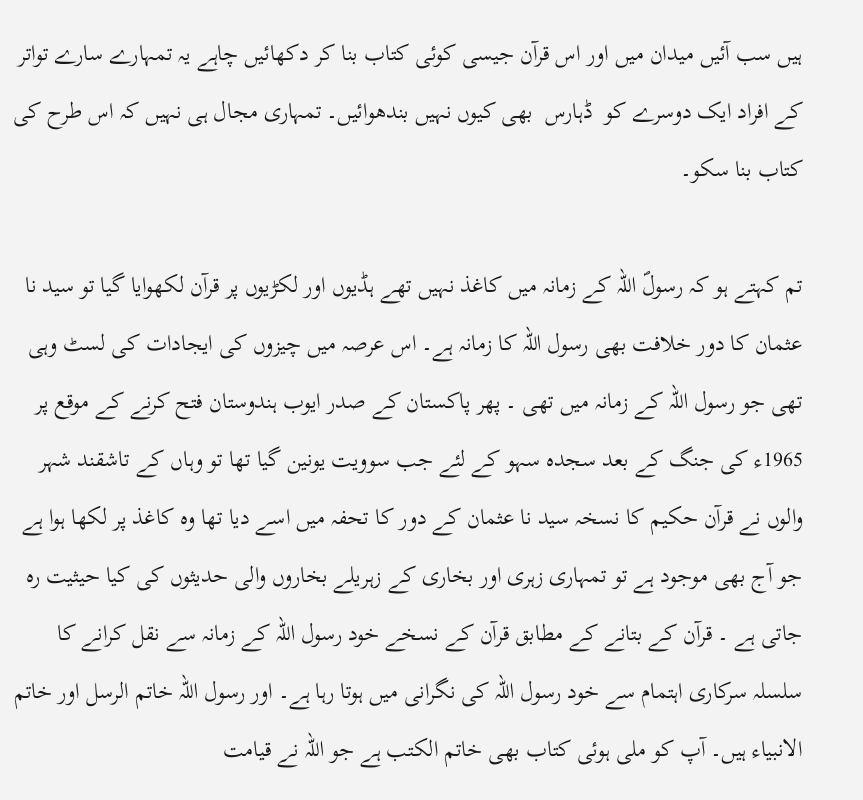ہیں سب آئیں میدان میں اور اس قرآن جیسی کوئی کتاب بنا کر دکھائیں چاہے یہ تمہارے سارے تواتر کے افراد ایک دوسرے کو  ڈہارس  بھی کیوں نہیں بندھوائیں۔ تمہاری مجال ہی نہیں کہ اس طرح کی کتاب بنا سکو۔

تم کہتے ہو کہ رسولؐ اللہ کے زمانہ میں کاغذ نہیں تھے ہڈیوں اور لکڑیوں پر قرآن لکھوایا گیا تو سید نا عثمان کا دور خلافت بھی رسول اللہ کا زمانہ ہے۔ اس عرصہ میں چیزوں کی ایجادات کی لسٹ وہی تھی جو رسول اللہ کے زمانہ میں تھی ۔ پھر پاکستان کے صدر ایوب ہندوستان فتح کرنے کے موقع پر 1965ء کی جنگ کے بعد سجدہ سہو کے لئے جب سوویت یونین گیا تھا تو وہاں کے تاشقند شہر والوں نے قرآن حکیم کا نسخہ سید نا عثمان کے دور کا تحفہ میں اسے دیا تھا وہ کاغذ پر لکھا ہوا ہے جو آج بھی موجود ہے تو تمہاری زہری اور بخاری کے زہریلے بخاروں والی حدیثوں کی کیا حیثیت رہ جاتی ہے ۔ قرآن کے بتانے کے مطابق قرآن کے نسخے خود رسول اللہ کے زمانہ سے نقل کرانے کا سلسلہ سرکاری اہتمام سے خود رسول اللہ کی نگرانی میں ہوتا رہا ہے۔ اور رسول اللہ خاتم الرسل اور خاتم الانبیاء ہیں۔ آپ کو ملی ہوئی کتاب بھی خاتم الکتب ہے جو اللہ نے قیامت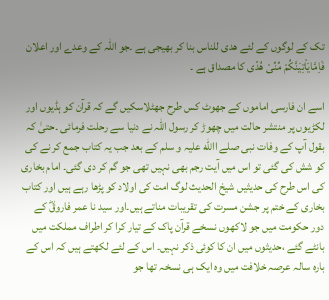تک کے لوگوں کے لئے ھدی للناس بنا کر بھیجی ہے ۔جو اللہ کے وعدے اور اعلان  فَاِمَّایَاْتِیَنَّکُمْ مِّنِّیْ ھُدًی کا مصداق ہے ۔

اسے ان فارسی اماموں کے جھوٹ کس طرح جھٹلاسکیں گے کہ قرآن کو ہڈیوں اور لکڑیوں پر منتشر حالت میں چھوڑ کر رسول اللہ نے دنیا سے رحلت فرمائی ۔حتیٰ کہ بقول آپ کے وفات نبی صلے االله علیہ و سلم کے بعد جب یہ کتاب جمع کر نے کی کو شش کی گئی تو اس میں آیت رجم بھی نہیں تھی جو گم کر دی گئی۔ امام بخاری کی اس طرح کی حدیثیں شیخ الحدیث لوگ امت کی اولاد کو پڑھا رہے ہیں اور کتاب بخاری کے ختم پر جشن مسرت کی تقریبات مناتے ہیں۔اور سید نا عمر فاروقؓ کے دور حکومت میں جو لاکھوں نسخے قرآن پاک کے تیار کرا کر اطراف مملکت میں بانٹے گئے ،حدیثوں میں ان کا کوئی ذکر نہیں۔ اس کے لئے لکھتے ہیں کہ اس کے بارہ سالہ عرصہ خلافت میں وہ ایک ہی نسخہ تھا جو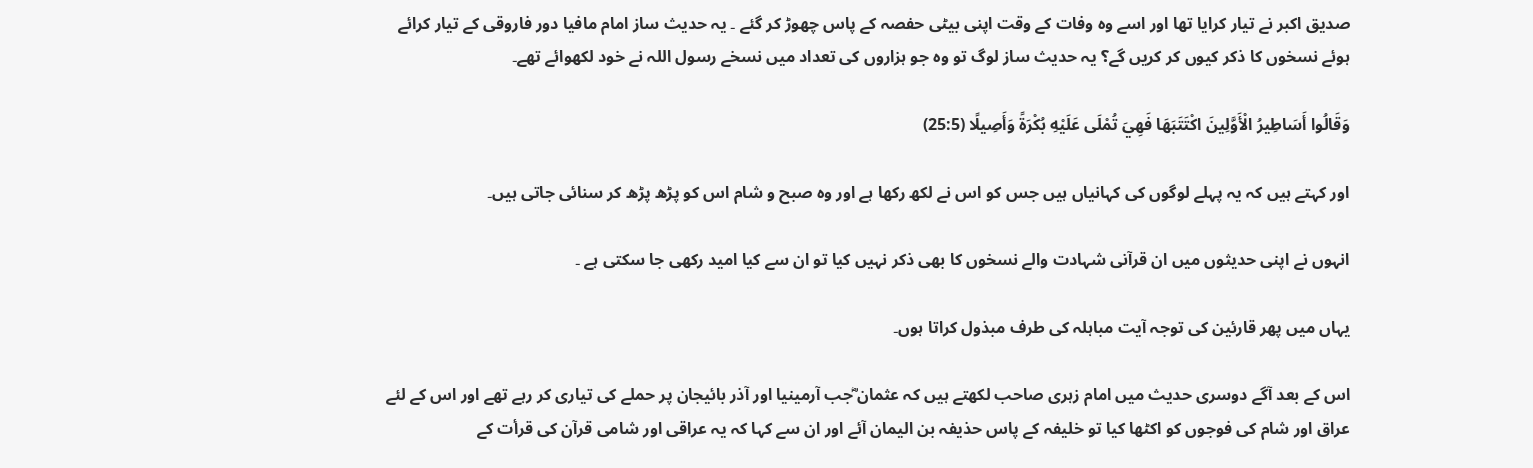صدیق اکبر نے تیار کرایا تھا اور اسے وہ وفات کے وقت اپنی بیٹی حفصہ کے پاس چھوڑ کر گئے ۔ یہ حدیث ساز امام مافیا دور فاروقی کے تیار کرائے ہوئے نسخوں کا ذکر کیوں کر کریں گے؟ یہ حدیث ساز لوگ تو وہ جو ہزاروں کی تعداد میں نسخے رسول اللہ نے خود لکھوائے تھے۔

وَقَالُوا أَسَاطِيرُ الْأَوَّلِينَ اكْتَتَبَهَا فَهِيَ تُمْلَى عَلَيْهِ بُكْرَةً وَأَصِيلًا (25:5)

اور کہتے ہیں کہ یہ پہلے لوگوں کی کہانیاں ہیں جس کو اس نے لکھ رکھا ہے اور وہ صبح و شام اس کو پڑھ پڑھ کر سنائی جاتی ہیں۔

انہوں نے اپنی حدیثوں میں ان قرآنی شہادت والے نسخوں کا بھی ذکر نہیں کیا تو ان سے کیا امید رکھی جا سکتی ہے ۔

یہاں میں پھر قارئین کی توجہ آیت مباہلہ کی طرف مبذول کراتا ہوں۔

اس کے بعد آگے دوسری حدیث میں امام زہری صاحب لکھتے ہیں کہ عثمان ؓجب آرمینیا اور آذر بائیجان پر حملے کی تیاری کر رہے تھے اور اس کے لئے عراق اور شام کی فوجوں کو اکٹھا کیا تو خلیفہ کے پاس حذیفہ بن الیمان آئے اور ان سے کہا کہ یہ عراقی اور شامی قرآن کی قرأت کے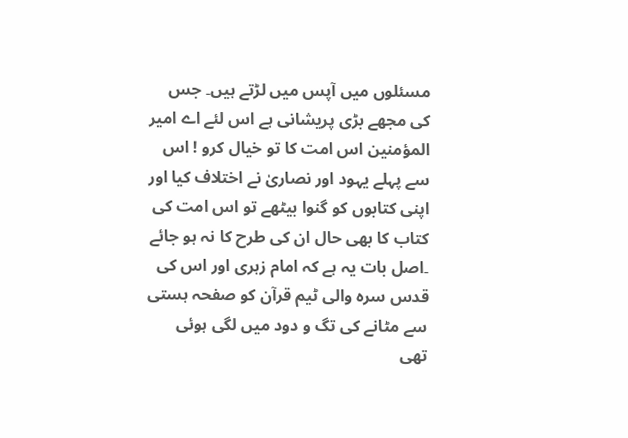مسئلوں میں آپس میں لڑتے ہیں۔ جس کی مجھے بڑی پریشانی ہے اس لئے اے امیر المؤمنین اس امت کا تو خیال کرو ! اس سے پہلے یہود اور نصاریٰ نے اختلاف کیا اور اپنی کتابوں کو گنوا بیٹھے تو اس امت کی کتاب کا بھی حال ان کی طرح کا نہ ہو جائے ۔اصل بات یہ ہے کہ امام زہری اور اس کی قدس سرہ والی ٹیم قرآن کو صفحہ ہستی سے مٹانے کی تگ و دود میں لگی ہوئی تھی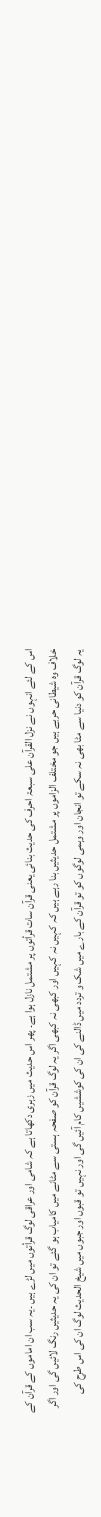اس کے لئے انہوں نے نزل القرآن علی سبعۃ احرف کی حدیث بنائی یعنی قرآن سات قرأتوں پر مشتمل نازل ہوا ہے۔ پھر اس حدیث میں زہری دکھاتا ہے کہ شامی اور عراقی لوگ قرأتوں میں لڑے ہیں ۔یہ سب ان اماموں کے قرآن کے خلاف وہ شیطانی حربے ہیں جو مختلف الزاموں پر مشتمل حدیثیں بنا رہے ہیں کہ کہیں نہ کہیں اور کبھی نہ کبھی اگر یہ لوگ قرآن کو صفحہ ہستی سے مٹانے میں کامیاب ہو گئے تو ان کی یہ حدیثیں رنگ لائیں گی اور اگر یہ لوگ قرآن کو دنیا سے مٹا بھی نہ سکے تو انجان اور وہمی لوگوں کو تو قرآن کے بارے میں شک و تردد میں ڈالنے کی ان کی کوششیں کام آئیں گی اور نہیں تو قبوں اور جبوں میں شیخ الحدیث لوگ ان کی اس طرح کی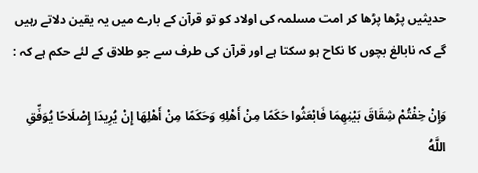حدیثیں پڑھا پڑھا کر امت مسلمہ کی اولاد کو تو قرآن کے بارے میں یہ یقین دلاتے رہیں گے کہ نابالغ بچوں کا نکاح ہو سکتا ہے اور قرآن کی طرف سے جو طلاق کے لئے حکم ہے کہ :

وَإِنْ خِفْتُمْ شِقَاقَ بَيْنِهِمَا فَابْعَثُوا حَكَمًا مِنْ أَهْلِهِ وَحَكَمًا مِنْ أَهْلِهَا إِنْ يُرِيدَا إِصْلَاحًا يُوَفِّقِ اللَّهُ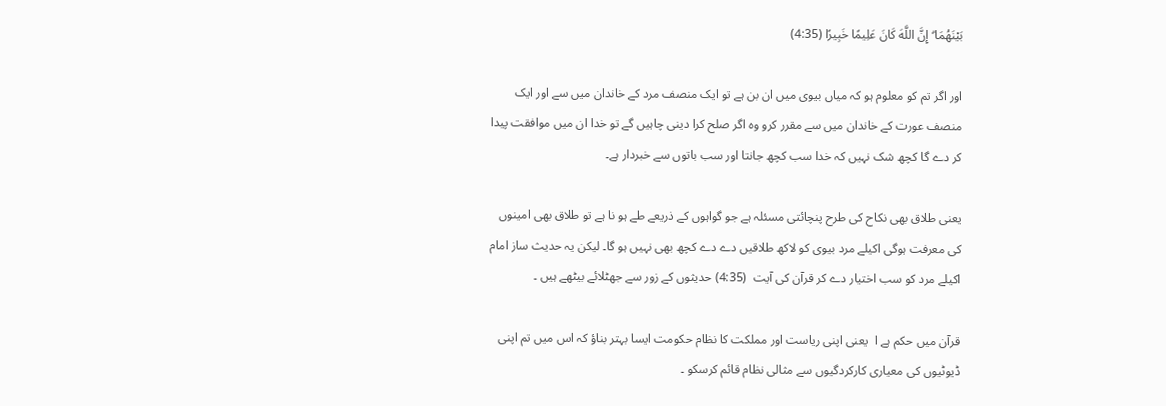بَيْنَهُمَا ۗ إِنَّ اللَّهَ كَانَ عَلِيمًا خَبِيرًا (4:35)

اور اگر تم کو معلوم ہو کہ میاں بیوی میں ان بن ہے تو ایک منصف مرد کے خاندان میں سے اور ایک منصف عورت کے خاندان میں سے مقرر کرو وہ اگر صلح کرا دینی چاہیں گے تو خدا ان میں موافقت پیدا کر دے گا کچھ شک نہیں کہ خدا سب کچھ جانتا اور سب باتوں سے خبردار ہے۔

یعنی طلاق بھی نکاح کی طرح پنچائتی مسئلہ ہے جو گواہوں کے ذریعے طے ہو نا ہے تو طلاق بھی امینوں کی معرفت ہوگی اکیلے مرد بیوی کو لاکھ طلاقیں دے دے کچھ بھی نہیں ہو گا۔ لیکن یہ حدیث ساز امام اکیلے مرد کو سب اختیار دے کر قرآن کی آیت  (4:35) حدیثوں کے زور سے جھٹلائے بیٹھے ہیں ۔

قرآن میں حکم ہے ا  یعنی اپنی ریاست اور مملکت کا نظام حکومت ایسا بہتر بناؤ کہ اس میں تم اپنی ڈیوٹیوں کی معیاری کارکردگیوں سے مثالی نظام قائم کرسکو ۔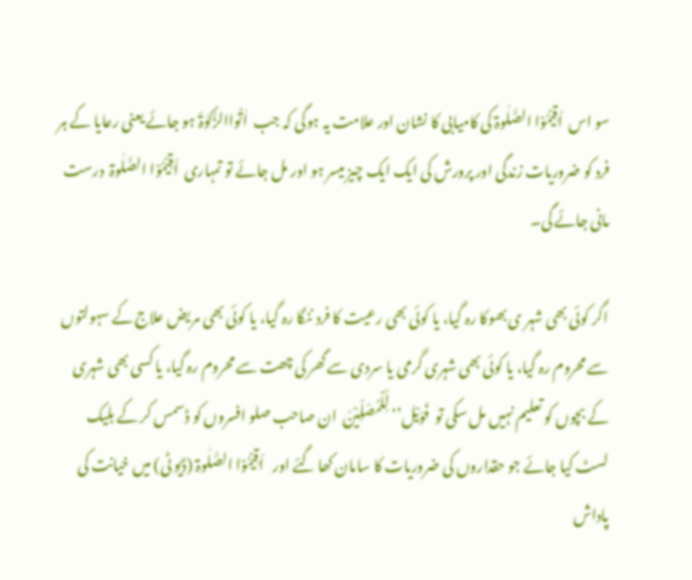سو اس  اَقِیْمُوْا الصَّلٰوۃ کی کامیابی کا نشان اور علامت یہ ہوگی کہ جب  اٰتُواالزَّکوٰۃَ ہو جائے یعنی رعایا کے ہر فرد کو ضروریات زندگی اور پرورش کی ایک ایک چیز میسر ہو اور مل جائے تو تمہاری  اَقِیْمُوْا الصَّلٰوۃ  درست مانی جائے گی۔

اگر کوئی بھی شہر ی بھوکا رہ گیا، یا کوئی بھی رعیت کا فرد ننگا رہ گیا، یا کوئی بھی مریض علاج کے سہولتوں سے محروم رہ گیا، یا کوئی بھی شہری گرمی یا سردی سے گھر کی چھت سے محروم رہ گیا، یا کسی بھی شہری کے بچوں کو تعلیم نہیں مل سکی تو  فَوَیْل’‘ لِّلْمُصَلِّیْنَ  ان صاحب صلو افسروں کو ڈسمس کر کے بلیک لسٹ کیا جائے جو حقداروں کی ضروریات کا سامان کھا گئے اور   اَقِیْمُوْا الصَّلٰوۃ (ڈیو ٹی) میں خیانت کی پاداش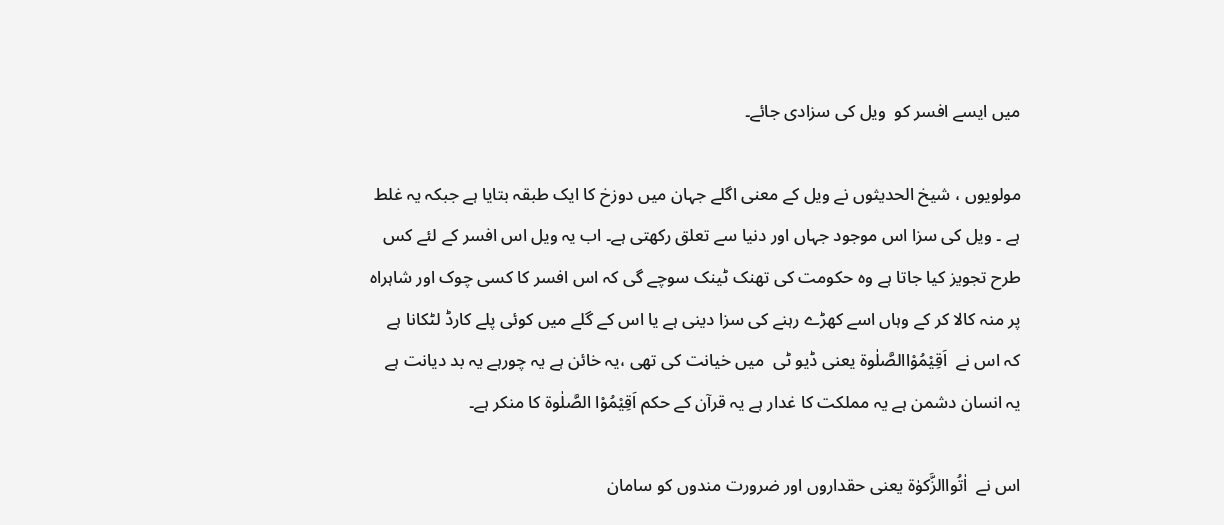میں ایسے افسر کو  ویل کی سزادی جائے۔

مولویوں ، شیخ الحدیثوں نے ویل کے معنی اگلے جہان میں دوزخ کا ایک طبقہ بتایا ہے جبکہ یہ غلط ہے ۔ ویل کی سزا اس موجود جہاں اور دنیا سے تعلق رکھتی ہے۔ اب یہ ویل اس افسر کے لئے کس طرح تجویز کیا جاتا ہے وہ حکومت کی تھنک ٹینک سوچے گی کہ اس افسر کا کسی چوک اور شاہراہ پر منہ کالا کر کے وہاں اسے کھڑے رہنے کی سزا دینی ہے یا اس کے گلے میں کوئی پلے کارڈ لٹکانا ہے کہ اس نے  اَقِیْمُوْاالصَّلٰوۃ یعنی ڈیو ٹی  میں خیانت کی تھی ،یہ خائن ہے یہ چورہے یہ بد دیانت ہے یہ انسان دشمن ہے یہ مملکت کا غدار ہے یہ قرآن کے حکم اَقِیْمُوْا الصَّلٰوۃ کا منکر ہے۔

اس نے  اٰتُواالزَّکوٰۃ یعنی حقداروں اور ضرورت مندوں کو سامان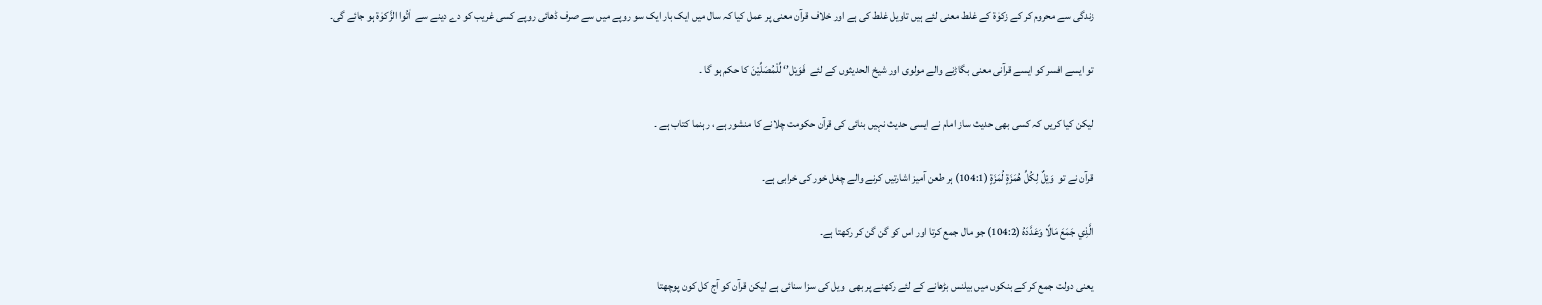زندگی سے محروم کر کے زکوٰۃ کے غلط معنی لئے ہیں تاویل غلط کی ہے اور خلاف قرآن معنی پر عمل کیا کہ سال میں ایک بار ایک سو روپے میں سے صرف ڈھائی روپے کسی غریب کو دے دینے سے  اٰتُوا الزَّکوٰۃ ہو جائے گی۔

تو ایسے افسر کو ایسے قرآنی معنی بگاڑنے والے مولوی اور شیخ الحدیثوں کے لئے  فَوَیْل’‘ لِّلْمُصَلِّیْنَ کا حکم ہو گا ۔

لیکن کیا کریں کہ کسی بھی حدیث ساز امام نے ایسی حدیث نہیں بنائی کی قرآن حکومت چلانے کا منشور ہے ، رہنما کتاب ہے ۔

قرآن نے تو  وَيْلٌ لِكُلِّ هُمَزَةٍ لُمَزَةٍ (104:1) ہر طعن آمیز اشارتیں کرنے والے چغل خور کی خرابی ہے۔

الَّذِي جَمَعَ مَالًا وَعَدَّدَهُ (104:2) جو مال جمع کرتا اور اس کو گن گن کر رکھتا ہے۔

یعنی دولت جمع کر کے بنکوں میں بیلنس بڑھانے کے لئے رکھنے پر بھی  ویل کی سزا سنائی ہے لیکن قرآن کو آج کل کون پوچھتا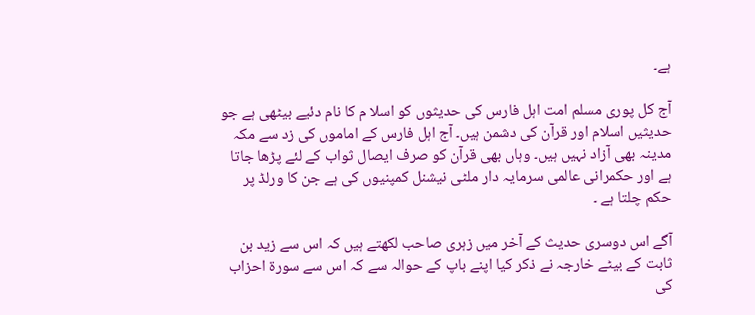ہے۔

آج کل پوری مسلم امت اہل فارس کی حدیثوں کو اسلا م کا نام دئیے بیٹھی ہے جو حدیثیں اسلام اور قرآن کی دشمن ہیں۔ آج اہل فارس کے اماموں کی زد سے مکہ مدینہ بھی آزاد نہیں ہیں۔ وہاں بھی قرآن کو صرف ایصال ثواب کے لئے پڑھا جاتا ہے اور حکمرانی عالمی سرمایہ دار ملٹی نیشنل کمپنیوں کی ہے جن کا ورلڈ پر حکم چلتا ہے ۔

آگے اس دوسری حدیث کے آخر میں زہری صاحب لکھتے ہیں کہ اس سے زید بن ثابت کے بیٹے خارجہ نے ذکر کیا اپنے باپ کے حوالہ سے کہ اس سے سورۃ احزاب کی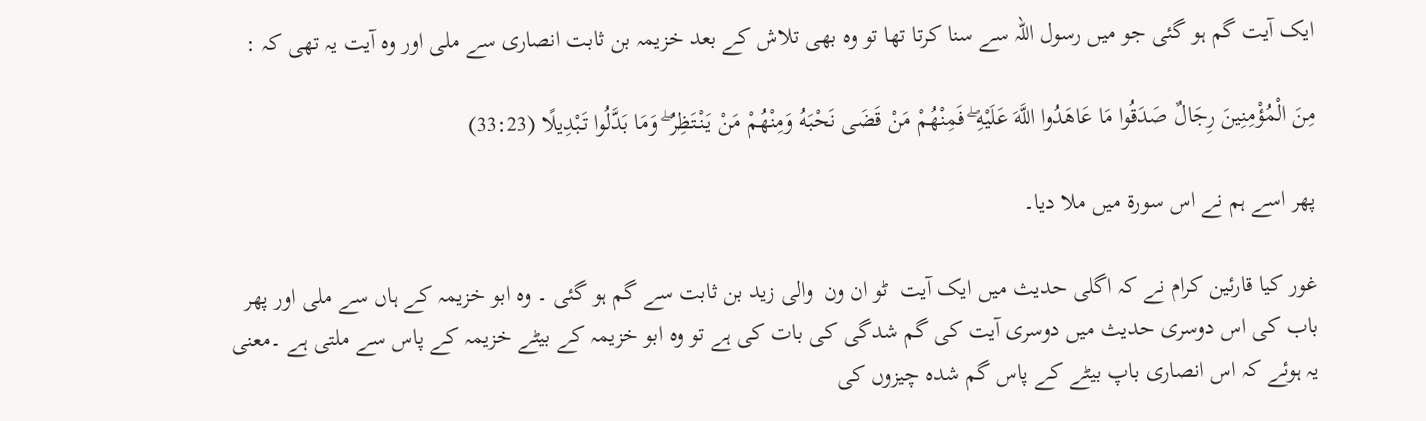ایک آیت گم ہو گئی جو میں رسول اللہ سے سنا کرتا تھا تو وہ بھی تلاش کے بعد خزیمہ بن ثابت انصاری سے ملی اور وہ آیت یہ تھی کہ :

مِنَ الْمُؤْمِنِينَ رِجَالٌ صَدَقُوا مَا عَاهَدُوا اللَّهَ عَلَيْهِ ۖ فَمِنْهُمْ مَنْ قَضَى نَحْبَهُ وَمِنْهُمْ مَنْ يَنْتَظِرُ ۖ وَمَا بَدَّلُوا تَبْدِيلًا (33:23)

پھر اسے ہم نے اس سورۃ میں ملا دیا۔

غور کیا قارئین کرام نے کہ اگلی حدیث میں ایک آیت  ٹو ان ون  والی زید بن ثابت سے گم ہو گئی ۔ وہ ابو خزیمہ کے ہاں سے ملی اور پھر باب کی اس دوسری حدیث میں دوسری آیت کی گم شدگی کی بات کی ہے تو وہ ابو خزیمہ کے بیٹے خزیمہ کے پاس سے ملتی ہے ۔معنی یہ ہوئے کہ اس انصاری باپ بیٹے کے پاس گم شدہ چیزوں کی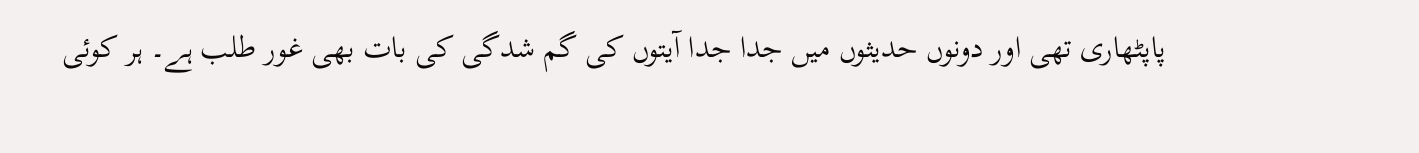پاپٹھاری تھی اور دونوں حدیثوں میں جدا جدا آیتوں کی گم شدگی کی بات بھی غور طلب ہے۔ ہر کوئی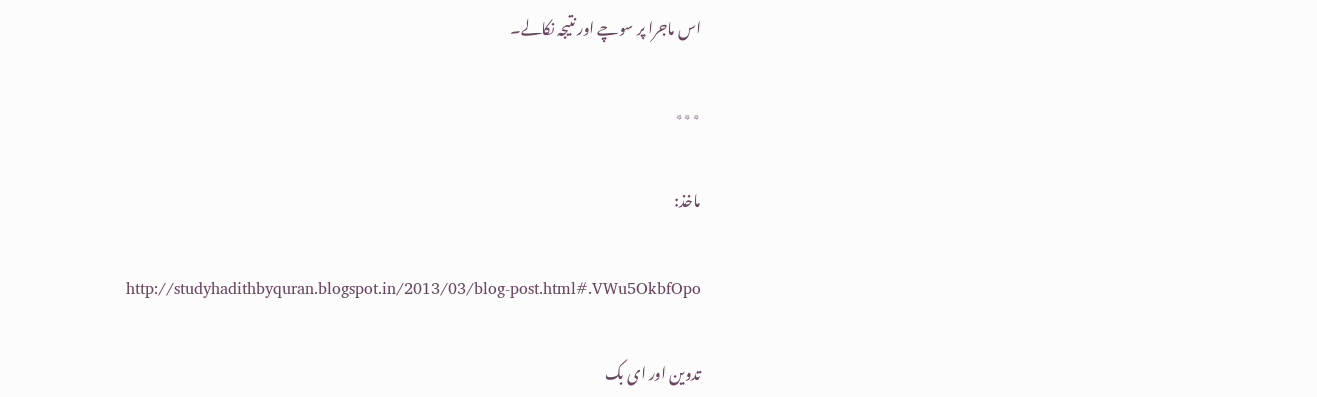اس ماجرا پر سوچے اور نتیجہ نکالے۔

٭٭٭

ماخذ:

http://studyhadithbyquran.blogspot.in/2013/03/blog-post.html#.VWu5OkbfOpo

تدوین اور ای بک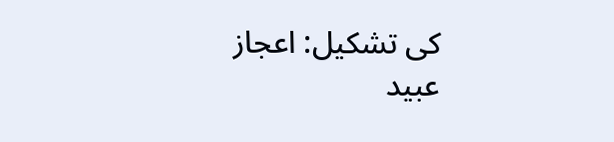کی تشکیل: اعجاز عبید